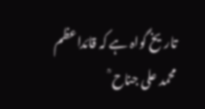تاریخ گواہ ہے کہ قائداعظم محمد علی جناح ؒ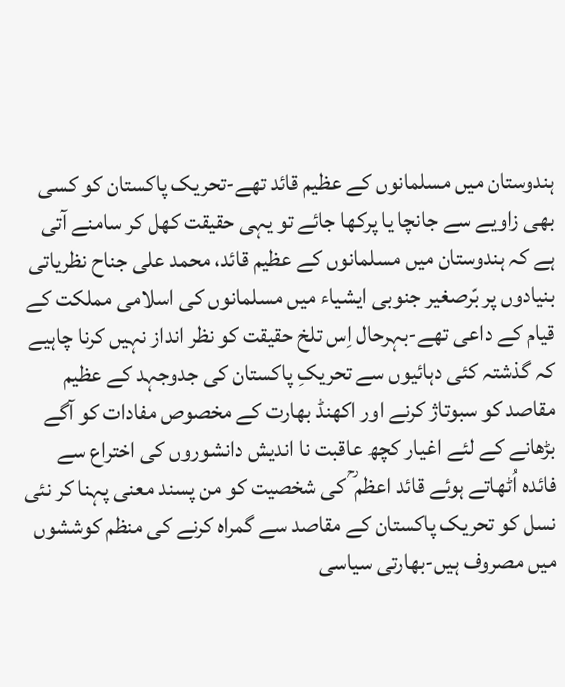ہندوستان میں مسلمانوں کے عظیم قائد تھے-تحریک پاکستان کو کسی بھی زاویے سے جانچا یا پرکھا جائے تو یہی حقیقت کھل کر سامنے آتی ہے کہ ہندوستان میں مسلمانوں کے عظیم قائد، محمد علی جناح نظریاتی بنیادوں پر بّرصغیر جنوبی ایشیاء میں مسلمانوں کی اسلامی مملکت کے قیام کے داعی تھے-بہرحال اِس تلخ حقیقت کو نظر انداز نہیں کرنا چاہیے کہ گذشتہ کئی دہائیوں سے تحریکِ پاکستان کی جدوجہد کے عظیم مقاصد کو سبوتاژ کرنے اور اکھنڈ بھارت کے مخصوص مفادات کو آگے بڑھانے کے لئے اغیار کچھ عاقبت نا اندیش دانشوروں کی اختراع سے فائدہ اُٹھاتے ہوئے قائد اعظم ؒ کی شخصیت کو من پسند معنی پہنا کر نئی نسل کو تحریک پاکستان کے مقاصد سے گمراہ کرنے کی منظم کوششوں میں مصروف ہیں-بھارتی سیاسی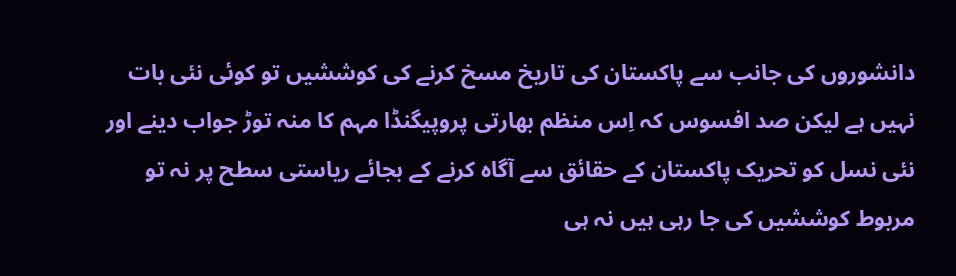دانشوروں کی جانب سے پاکستان کی تاریخ مسخ کرنے کی کوششیں تو کوئی نئی بات نہیں ہے لیکن صد افسوس کہ اِس منظم بھارتی پروپیگنڈا مہم کا منہ توڑ جواب دینے اور نئی نسل کو تحریک پاکستان کے حقائق سے آگاہ کرنے کے بجائے ریاستی سطح پر نہ تو مربوط کوششیں کی جا رہی ہیں نہ ہی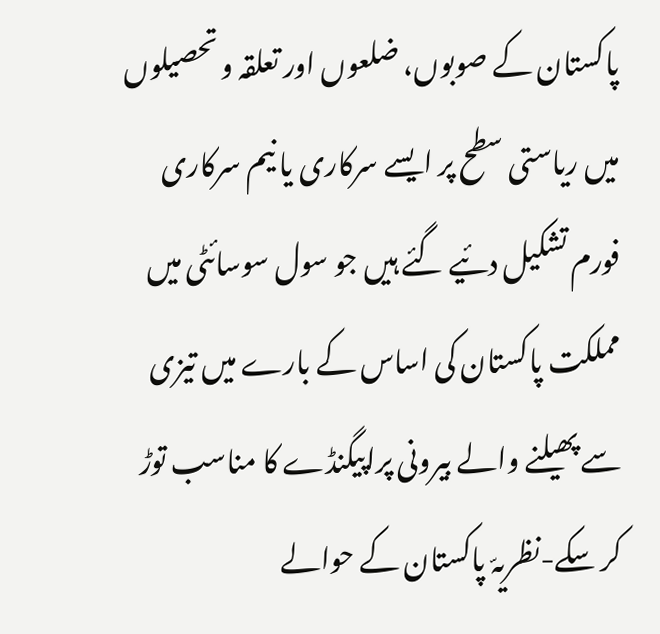پاکستان کے صوبوں، ضلعوں اور تعلقہ و تحصیلوں میں ریاستی سطح پر ایسے سرکاری یا نیم سرکاری فورم تشکیل دئیے گئے ہیں جو سول سوسائٹی میں مملکت پاکستان کی اساس کے بارے میں تیزی سے پھیلنے والے بیرونی پراپیگنڈے کا مناسب توڑ کر سکے-نظریہّ پاکستان کے حوالے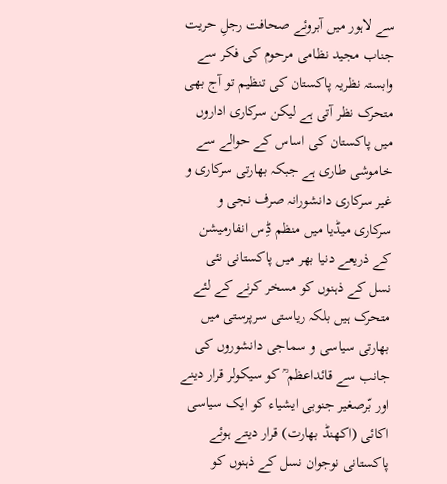سے لاہور میں آبروئے صحافت رجلِ حریت جناب مجید نظامی مرحوم کی فکر سے وابستہ نظریہ پاکستان کی تنظیم تو آج بھی متحرک نظر آتی ہے لیکن سرکاری اداروں میں پاکستان کی اساس کے حوالے سے خاموشی طاری ہے جبکہ بھارتی سرکاری و غیر سرکاری دانشورانہ صرف نجی و سرکاری میڈیا میں منظم ڈِس انفارمیشن کے ذریعے دنیا بھر میں پاکستانی نئی نسل کے ذہنوں کو مسخر کرنے کے لئے متحرک ہیں بلکہ ریاستی سرپرستی میں بھارتی سیاسی و سماجی دانشوروں کی جانب سے قائداعظم ؒ کو سیکولر قرار دینے اور بّرصغیر جنوبی ایشیاء کو ایک سیاسی اکائی (اکھنڈ بھارت) قرار دیتے ہوئے پاکستانی نوجوان نسل کے ذہنوں کو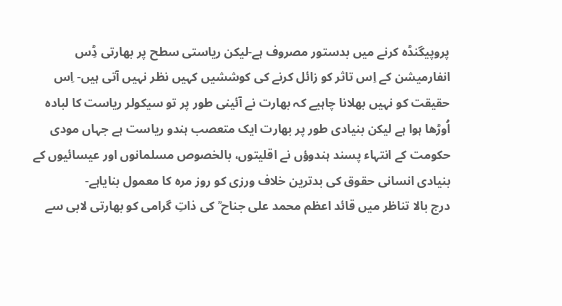پروپیگنڈہ کرنے میں بدستور مصروف ہے-لیکن ریاستی سطح پر بھارتی ڈِس انفارمیشن کے اِس تاثر کو زائل کرنے کی کوششیں کہیں نظر نہیں آتی ہیں- اِس حقیقت کو نہیں بھلانا چاہیے کہ بھارت نے آئینی طور پر تو سیکولر ریاست کا لبادہ اُوڑھا ہوا ہے لیکن بنیادی طور پر بھارت ایک متعصب ہندو ریاست ہے جہاں مودی حکومت کے انتہاء پسند ہندوؤں نے اقلیتوں، بالخصوص مسلمانوں اور عیسائیوں کے بنیادی انسانی حقوق کی بدترین خلاف ورزی کو روز مرہ کا معمول بنایاہے-
درج بالا تناظر میں قائد اعظم محمد علی جناح ؒ کی ذاتِ گرامی کو بھارتی لابی سے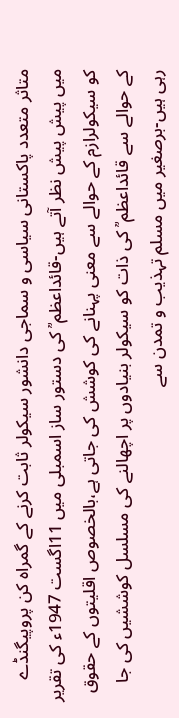متاثر متعدد پاکستانی سیاسی و سماجی دانشور سیکولر ثابت کرنے کے گمراہ کن پروپیگنڈے میں پیش پیش نظر آتے ہیں-قائداعظم ؒ کی دستور ساز اسمبلی میں 11اگست 1947ء کی تقریر کو سیکولرازم کے حوالے سے معنی پہنانے کی کوشش کی جاتی ہے،بالخصوص اقلیتوں کے حقوق کے حوالے سے قائداعظم ؒ کی ذات کو سیکولر بنیادوں پر اچھالنے کی مسلسل کوششیں کی جا رہی ہیں-برصغیر میں مسلم تہذیب و تمدن سے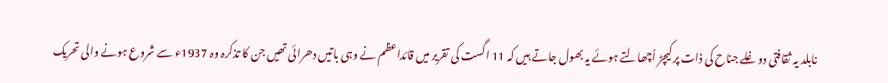نابلد یہ ثقافتی دوغلے جناح کی ذات پر کیچڑ اُچھالتے ہوئے یہ بھول جاتے ہیں کہ 11 اگست کی تقریر میں قائداعظم نے وہی باتیں دھرائی تھیں جن کا تذکرہ وہ 1937ء سے شروع ہونے والی تحریک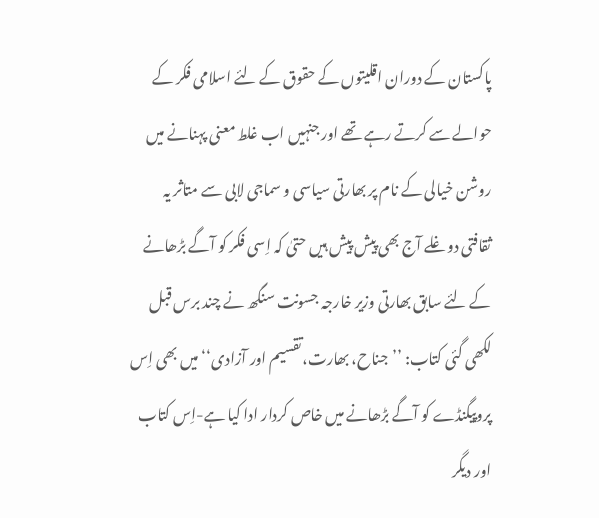پاکستان کے دوران اقلیتوں کے حقوق کے لئے اسلامی فکر کے حوالے سے کرتے رہے تھے اور جنہیں اب غلط معنی پہنانے میں روشن خیالی کے نام پر بھارتی سیاسی و سماجی لابی سے متاثر یہ ثقافتی دوغلے آج بھی پیش پیش ہیں حتیٰ کہ اِسی فکر کو آگے بڑھانے کے لئے سابق بھارتی وزیر خارجہ جسونت سنگھ نے چند برس قبل لکھی گئی کتاب: ’’جناح، بھارت،تقسیم اور آزادی‘‘ میں بھی اِس پروپیگنڈے کو آگے بڑھانے میں خاص کردار ادا کیا ہے-اِس کتاب اور دیگر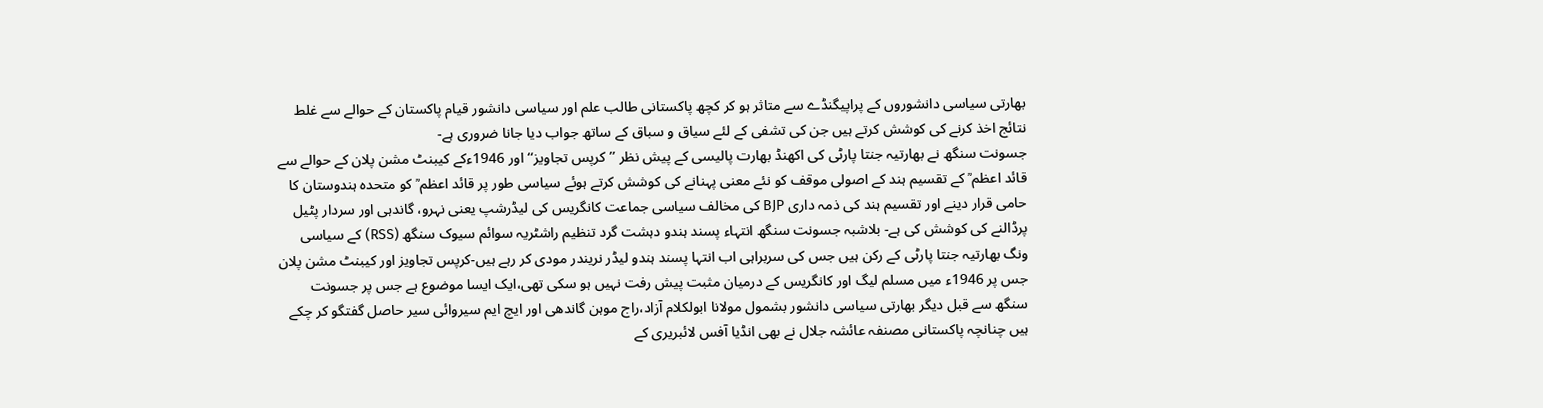بھارتی سیاسی دانشوروں کے پراپیگنڈے سے متاثر ہو کر کچھ پاکستانی طالب علم اور سیاسی دانشور قیام پاکستان کے حوالے سے غلط نتائج اخذ کرنے کی کوشش کرتے ہیں جن کی تشفی کے لئے سیاق و سباق کے ساتھ جواب دیا جانا ضروری ہے-
جسونت سنگھ نے بھارتیہ جنتا پارٹی کی اکھنڈ بھارت پالیسی کے پیش نظر ’’کرپس تجاویز‘‘ اور 1946ءکے کیبنٹ مشن پلان کے حوالے سے قائد اعظم ؒ کے تقسیم ہند کے اصولی موقف کو نئے معنی پہنانے کی کوشش کرتے ہوئے سیاسی طور پر قائد اعظم ؒ کو متحدہ ہندوستان کا حامی قرار دینے اور تقسیم ہند کی ذمہ داری BJP کی مخالف سیاسی جماعت کانگریس کی لیڈرشپ یعنی نہرو، گاندہی اور سردار پٹیل پرڈالنے کی کوشش کی ہے- بلاشبہ جسونت سنگھ انتہاء پسند ہندو دہشت گرد تنظیم راشٹریہ سوائم سیوک سنگھ (RSS) کے سیاسی ونگ بھارتیہ جنتا پارٹی کے رکن ہیں جس کی سربراہی اب انتہا پسند ہندو لیڈر نریندر مودی کر رہے ہیں-کرپس تجاویز اور کیبنٹ مشن پلان جس پر 1946ء میں مسلم لیگ اور کانگریس کے درمیان مثبت پیش رفت نہیں ہو سکی تھی،ایک ایسا موضوع ہے جس پر جسونت سنگھ سے قبل دیگر بھارتی سیاسی دانشور بشمول مولانا ابولکلام آزاد،راج موہن گاندھی اور ایچ ایم سیروائی سیر حاصل گفتگو کر چکے ہیں چنانچہ پاکستانی مصنفہ عائشہ جلال نے بھی انڈیا آفس لائبریری کے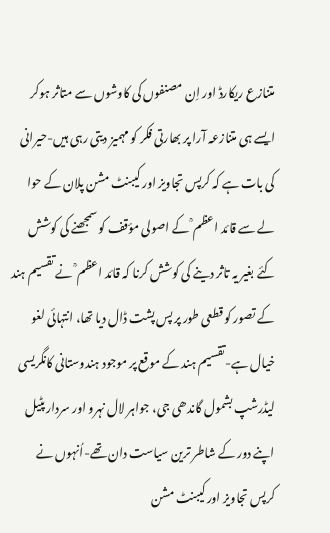متنازع ریکارڈ اور اِن مصنفوں کی کاوشوں سے متاثر ہوکر ایسے ہی متنازعہ آرا پر بھارتی فکر کو مہمیز دیتی رہی ہیں-حیرانی کی بات ہے کہ کرپس تجاویز اور کیبنٹ مشن پلان کے حوا لے سے قائد اعظم ؒ کے اصولی مؤقف کو سمجھنے کی کوشش کئے بغیر یہ تاثر دینے کی کوشش کرنا کہ قائد اعظم ؒ نے تقسیم ہند کے تصور کو قطعی طور پر پس پشت ڈال دیا تھا، انتہائی لغو خیال ہے-تقسیم ہند کے موقع پر موجود ہندوستانی کانگریسی لیڈرشپ بشمول گاندھی جی، جواہر لال نہرو اور سردار پٹیل اپنے دور کے شاطر ترین سیاست دان تھے-اُنہوں نے کرپس تجاویز اور کیبنٹ مشن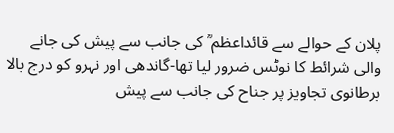پلان کے حوالے سے قائداعظم ؒ کی جانب سے پیش کی جانے والی شرائط کا نوٹس ضرور لیا تھا-گاندھی اور نہرو کو درج بالا برطانوی تجاویز پر جناح کی جانب سے پیش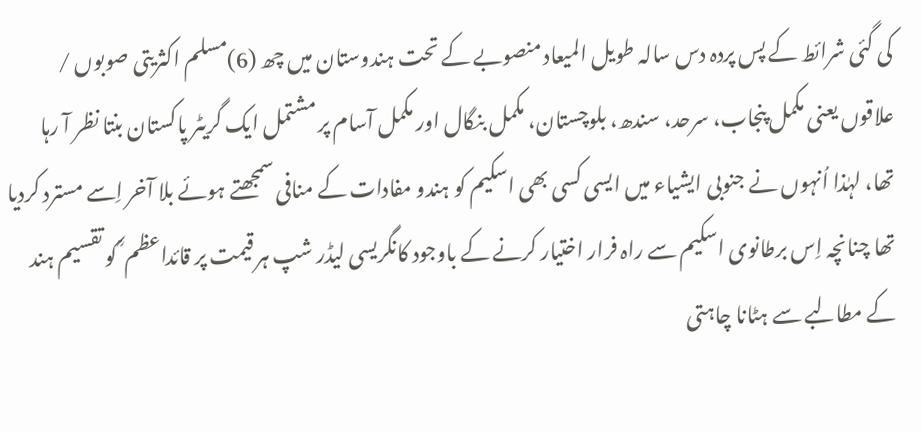کی گئی شرائط کے پس پردہ دس سالہ طویل المیعاد منصوبے کے تحت ہندوستان میں چھ (6)مسلم اکثریتی صوبوں / علاقوں یعنی مکمل پنجاب، سرحد، سندھ، بلوچستان، مکمل بنگال اور مکمل آسام پر مشتمل ایک گریٹر پاکستان بنتا نظر آ رہا تھا، لہٰذا اُنہوں نے جنوبی ایشیاء میں ایسی کسی بھی اسکیم کو ہندو مفادات کے منافی سمجھتے ہوئے بلا آخر اِسے مسترد کردیا تھا چنانچہ اِس برطانوی اسکیم سے راہ فرار اختیار کرنے کے باوجود کانگریسی لیڈر شپ ہر قیمت پر قائداعظم ؒ کو تقسیم ہند کے مطالبے سے ہٹانا چاہتی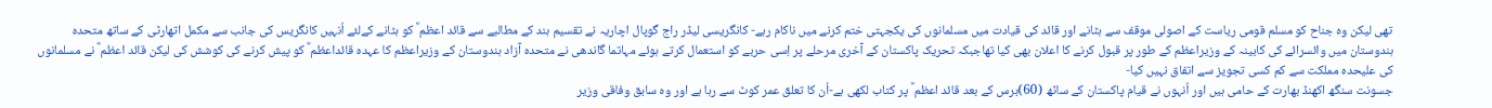تھی لیکن وہ جناح کو مسلم قومی ریاست کے اصولی موقف سے ہٹانے اور قائد کی قیادت میں مسلمانوں کی یکجہتی ختم کرنے میں ناکام رہے- کانگریسی لیڈر راج گوپال اچاریہ نے تقسیم ہند کے مطالبے سے قائد اعظم ؒ کو ہٹانے کےلئے اُنہیں کانگریس کی جانب سے مکمل اتھارٹی کے ساتھ متحدہ ہندوستان میں وائسرائے کی کابینہ کے وزیراعظم کے طور پر قبول کرنے کا اعلان بھی کیا تھاجبکہ تحریک پاکستان کے آخری مرحلے پر اِسی حربے کو استعمال کرتے ہوئے مہاتما گاندھی نے متحدہ آزاد ہندوستان کے وزیراعظم کا عہدہ قائداعظم ؒ کو پیش کرنے کی کوشش کی لیکن قائد اعظم ؒ نے مسلمانوں کی علیحدہ مملکت سے کم کسی تجویز سے اتفاق نہیں کیا-
جسونت سنگھ اکھنڈ بھارت کے حامی ہیں اور اُنہوں نے قیام پاکستان کے ساٹھ (60)برس کے بعد قائد اعظم ؒ پر کتاب لکھی ہے-اُن کا تعلق عمر کوٹ سے رہا ہے اور وہ سابق وفاقی وزیر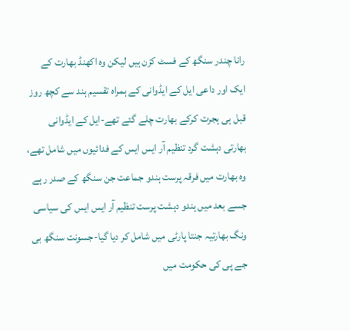رانا چندر سنگھ کے فسٹ کزن ہیں لیکن وہ اکھنڈ بھارت کے ایک اور داعی ایل کے ایڈوانی کے ہمراہ تقسیم ہند سے کچھ روز قبل ہی ہجرت کرکے بھارت چلے گئے تھے-ایل کے ایڈوانی بھارتی دہشت گرد تنظیم آر ایس ایس کے فدائیوں میں شامل تھے، وہ بھارت میں فرقہ پرست ہندو جماعت جن سنگھ کے صدر رہے جسے بعد میں ہندو دہشت پرست تنظیم آر ایس ایس کی سیاسی ونگ بھارتیہ جنتا پارٹی میں شامل کر دیا گیا-جسونت سنگھ بی جے پی کی حکومت میں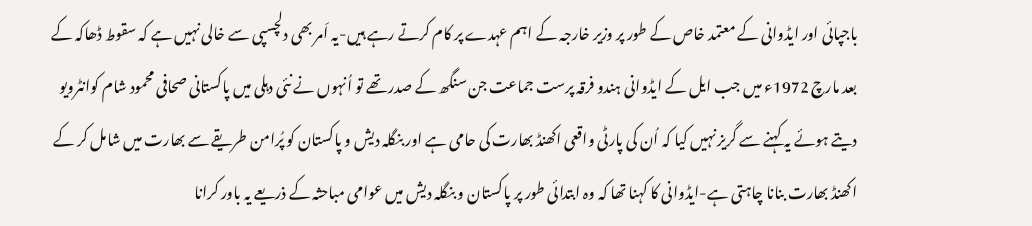باجپائی اور ایڈوانی کے معتمد خاص کے طور پر وزیر خارجہ کے اہم عہدے پر کام کرتے رہے ہیں-یہ اَمر بھی دلچسپی سے خالی نہیں ہے کہ سقوط ڈھاکہ کے بعد مارچ 1972ء میں جب ایل کے ایڈوانی ہندو فرقہ پرست جماعت جن سنگھ کے صدر تھے تو اُنہوں نے نئی دہلی میں پاکستانی صحافی محمود شام کوانٹرویو دیتے ہوئے یہ کہنے سے گریز نہیں کیا کہ اُن کی پارٹی واقعی اکھنڈ بھارت کی حامی ہے اور بنگلہ دیش و پاکستان کو پُرامن طریقے سے بھارت میں شامل کر کے اکھنڈ بھارت بنانا چاہتی ہے-ایڈوانی کا کہنا تھا کہ وہ ابتدائی طور پر پاکستان و بنگلہ دیش میں عوامی مباحثہ کے ذریعے یہ باور کرانا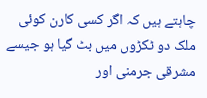چاہتے ہیں کہ اگر کسی کارن کوئی ملک دو ٹکڑوں میں بٹ گیا ہو جیسے مشرقی جرمنی اور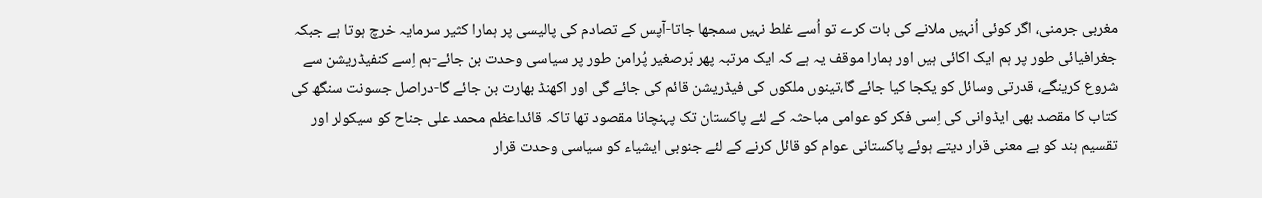مغربی جرمنی، اگر کوئی اُنہیں ملانے کی بات کرے تو اُسے غلط نہیں سمجھا جاتا-آپس کے تصادم کی پالیسی پر ہمارا کثیر سرمایہ خرچ ہوتا ہے جبکہ جغرافیائی طور پر ہم ایک اکائی ہیں اور ہمارا موقف یہ ہے کہ ایک مرتبہ پھر بّرصغیر پُرامن طور پر سیاسی وحدت بن جائے-ہم اِسے کنفیڈریشن سے شروع کرینگے، قدرتی وسائل کو یکجا کیا جائے گا،تینوں ملکوں کی فیڈریشن قائم کی جائے گی اور اکھنڈ بھارت بن جائے گا-دراصل جسونت سنگھ کی کتاب کا مقصد بھی ایڈوانی کی اِسی فکر کو عوامی مباحثہ کے لئے پاکستان تک پہنچانا مقصود تھا تاکہ قائداعظم محمد علی جناح کو سیکولر اور تقسیم ہند کو بے معنی قرار دیتے ہوئے پاکستانی عوام کو قائل کرنے کے لئے جنوبی ایشیاء کو سیاسی وحدت قرار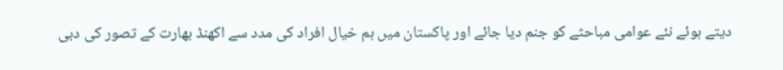دیتے ہوئے نئے عوامی مباحثے کو جنم دیا جائے اور پاکستان میں ہم خیال افراد کی مدد سے اکھنڈ بھارت کے تصور کی دبی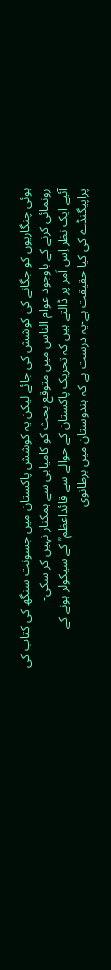ہوئی چنگاریوں کو جگانے کی کوشش کی جائے لیکن یہ کوشش پاکستان میں جسونت سنگھ کی کتاب کی رونمائی کرنے کے باوجود عوام الناس میں متوقع بحث کو کامیابی سے ہمکنار نہیں کر سکی-
آئیے ایک نظر اِس اَمر پر ڈالتے ہیں کہ تحریک پاکستان کے حوالے سے قائداعظم ؒ کے سیکولر ہونے کے پراپیگنڈے کی کیا حقیقت ہے-یہ درست ہے کہ ہندوستان میں برطانوی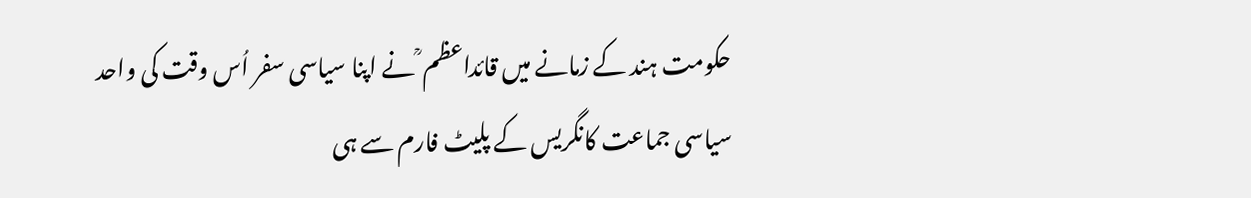حکومت ہند کے زمانے میں قائداعظم ؒ نے اپنا سیاسی سفر اُس وقت کی واحد سیاسی جماعت کانگریس کے پلیٹ فارم سے ہی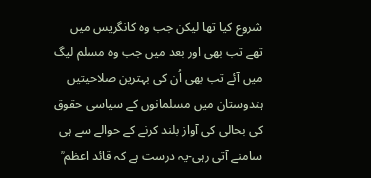شروع کیا تھا لیکن جب وہ کانگریس میں تھے تب بھی اور بعد میں جب وہ مسلم لیگ میں آئے تب بھی اُن کی بہترین صلاحیتیں ہندوستان میں مسلمانوں کے سیاسی حقوق کی بحالی کی آواز بلند کرنے کے حوالے سے ہی سامنے آتی رہی-یہ درست ہے کہ قائد اعظم ؒ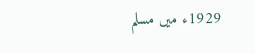1929ء میں مسلم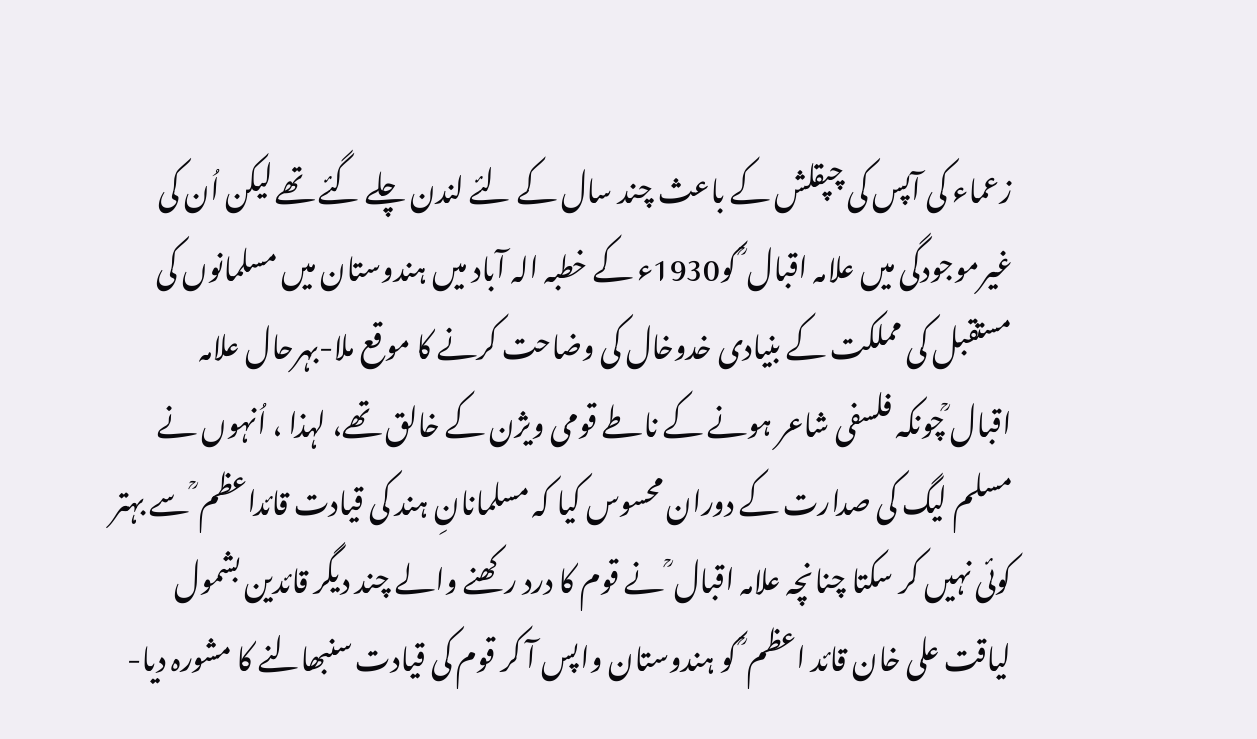زعماء کی آپس کی چپقلش کے باعث چند سال کے لئے لندن چلے گئے تھے لیکن اُن کی غیرموجودگی میں علامہ اقبال ؒ کو1930ء کے خطبہ الہ آباد میں ہندوستان میں مسلمانوں کی مستقبل کی مملکت کے بنیادی خدوخال کی وضاحت کرنے کا موقع ملا-بہرحال علامہ اقبال ؒچونکہ فلسفی شاعر ہونے کے ناطے قومی ویژن کے خالق تھے، لہذا ، اُنہوں نے مسلم لیگ کی صدارت کے دوران محسوس کیا کہ مسلمانانِ ہند کی قیادت قائداعظم ؒ سے بہتر کوئی نہیں کر سکتا چنانچہ علامہ اقبال ؒ نے قوم کا درد رکھنے والے چند دیگر قائدین بشمول لیاقت علی خان قائد اعظم ؒ کو ہندوستان واپس آ کر قوم کی قیادت سنبھالنے کا مشورہ دیا-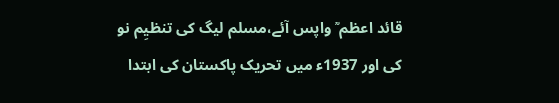قائد اعظم ؒ واپس آئے،مسلم لیگ کی تنظیِم نو کی اور 1937ء میں تحریک پاکستان کی ابتدا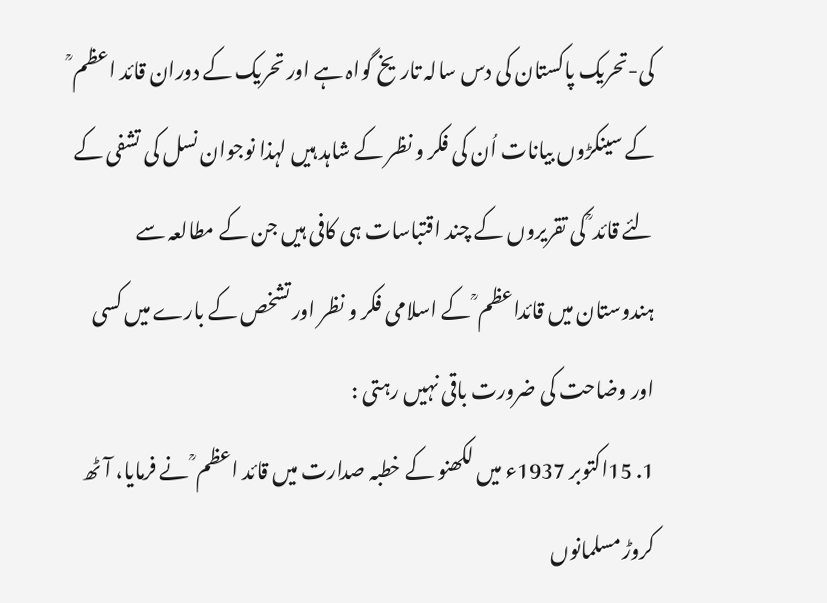کی-تحریک پاکستان کی دس سالہ تاریخ گواہ ہے اور تحریک کے دوران قائد اعظم ؒ کے سینکڑوں بیانات اُن کی فکر و نظر کے شاہد ہیں لہذا نوجوان نسل کی تشفی کے لئے قائد ؒ کی تقریروں کے چند اقتباسات ہی کافی ہیں جن کے مطالعہ سے ہندوستان میں قائداعظم ؒ کے اسلامی فکر و نظر اور تشخص کے بارے میں کسی اور وضاحت کی ضرورت باقی نہیں رہتی :
1. 15اکتوبر 1937ء میں لکھنو کے خطبہ صدارت میں قائد اعظم ؒ نے فرمایا، آٹھ کروڑ مسلمانوں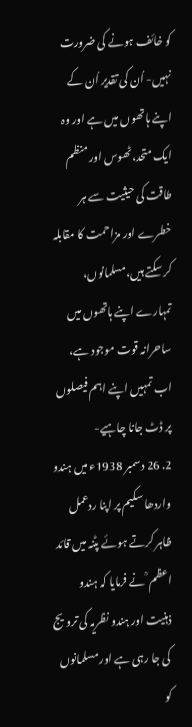کو خائف ہونے کی ضرورت نہیں- اُن کی تقدیر اُن کے اپنے ہاتھوں میں ہے اور وہ ایک متحد،ٹھوس اور منظم طاقت کی حیثیت سے ہر خطرے اور مزاحمت کا مقابلہ کر سکتے ہیں،مسلمانوں، تمہارے اپنے ہاتھوں میں ساحرانہ قوت موجود ہے، اب تمہیں اپنے اہم فیصلوں پر ڈٹ جانا چاہیے-
2. 26 دسمبر 1938ء میں ہندو واردھا سکیم پر اپنا ردعمل ظاہر کرتے ہوئے پٹنہ میں قائد اعظم ؒ نے فرمایا کہ ہندو ذہنیت اور ہندو نظریہ کی ترویج کی جا رہی ہے اور مسلمانوں کو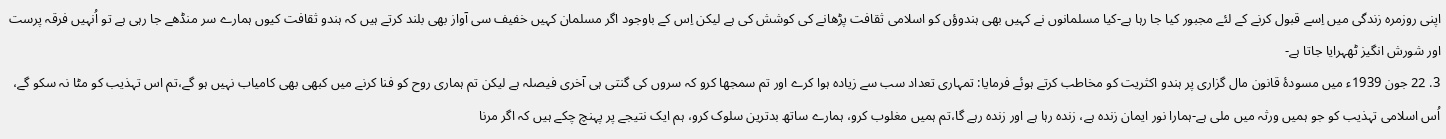اپنی روزمرہ زندگی میں اِسے قبول کرنے کے لئے مجبور کیا جا رہا ہے-کیا مسلمانوں نے کہیں بھی ہندوؤں کو اسلامی ثقافت پڑھانے کی کوشش کی ہے لیکن اِس کے باوجود اگر مسلمان کہیں خفیف سی آواز بھی بلند کرتے ہیں کہ ہندو ثقافت کیوں ہمارے سر منڈھے جا رہی ہے تو اُنہیں فرقہ پرست اور شورش انگیز ٹھہرایا جاتا ہے-
3. 22 جون 1939ء میں مسودۂ قانون مال گزاری پر ہندو اکثریت کو مخاطب کرتے ہوئے فرمایا: تمہاری تعداد سب سے زیادہ ہوا کرے اور تم سمجھا کرو کہ سروں کی گنتی ہی آخری فیصلہ ہے لیکن تم ہماری روح کو فنا کرنے میں کبھی بھی کامیاب نہیں ہو گے،تم اس تہذیب کو مٹا نہ سکو گے، اُس اسلامی تہذیب کو جو ہمیں ورثہ میں ملی ہے-ہمارا نور ایمان زندہ ہے، زندہ رہا ہے اور زندہ رہے گا،تم ہمیں مغلوب کرو، ہمارے ساتھ بدترین سلوک کرو، ہم ایک نتیجے پر پہنچ چکے ہیں کہ اگر مرنا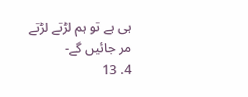ہی ہے تو ہم لڑتے لڑتے مر جائیں گے-
4. 13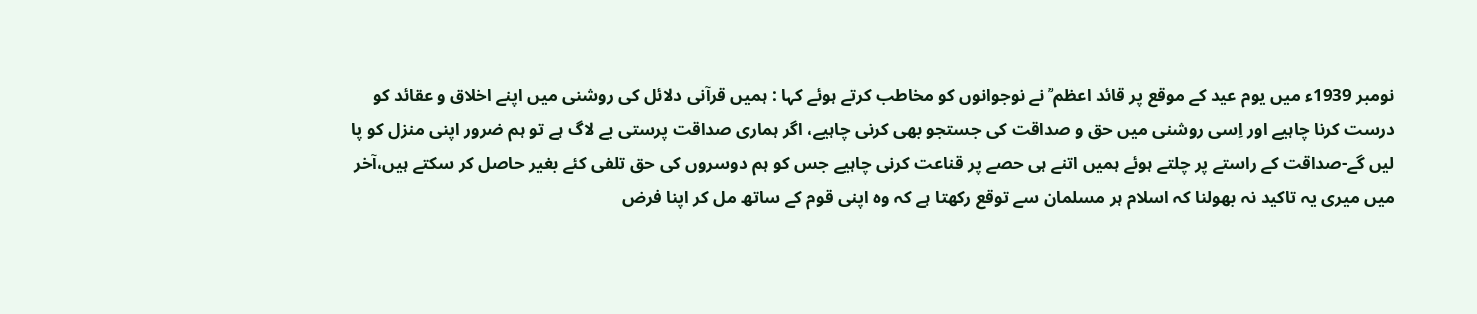نومبر 1939ء میں یوم عید کے موقع پر قائد اعظم ؒ نے نوجوانوں کو مخاطب کرتے ہوئے کہا : ہمیں قرآنی دلائل کی روشنی میں اپنے اخلاق و عقائد کو درست کرنا چاہیے اور اِسی روشنی میں حق و صداقت کی جستجو بھی کرنی چاہیے، اگر ہماری صداقت پرستی بے لاگ ہے تو ہم ضرور اپنی منزل کو پا لیں گے-صداقت کے راستے پر چلتے ہوئے ہمیں اتنے ہی حصے پر قناعت کرنی چاہیے جس کو ہم دوسروں کی حق تلفی کئے بغیر حاصل کر سکتے ہیں،آخر میں میری یہ تاکید نہ بھولنا کہ اسلام ہر مسلمان سے توقع رکھتا ہے کہ وہ اپنی قوم کے ساتھ مل کر اپنا فرض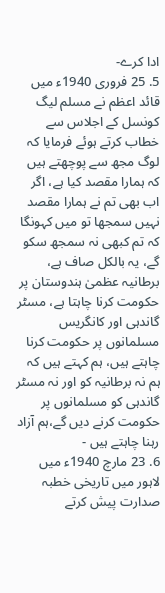ادا کرے-
5. 25 فروری 1940ء میں قائد اعظم نے مسلم لیگ کونسل کے اجلاس سے خطاب کرتے ہوئے فرمایا کہ لوگ مجھ سے پوچھتے ہیں کہ ہمارا مقصد کیا ہے، اگر اب بھی تم نے ہمارا مقصد نہیں سمجھا تو میں کہونگا کہ تم کبھی نہ سمجھ سکو گے، یہ بالکل صاف ہے، برطانیہ عظمیٰ ہندوستان پر حکومت کرنا چاہتا ہے، مسٹر گاندہی اور کانگریس مسلمانوں پر حکومت کرنا چاہتے ہیں، ہم کہتے ہیں کہ ہم نہ برطانیہ کو اور نہ مسٹر گاندہی کو مسلمانوں پر حکومت کرنے دیں گے،ہم آزاد رہنا چاہتے ہیں -
6. 23 مارچ 1940ء میں لاہور میں تاریخی خطبہ صدارت پیش کرتے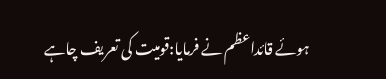ہوئے قائداعظم نے فرمایا:قومیت کی تعریف چاہے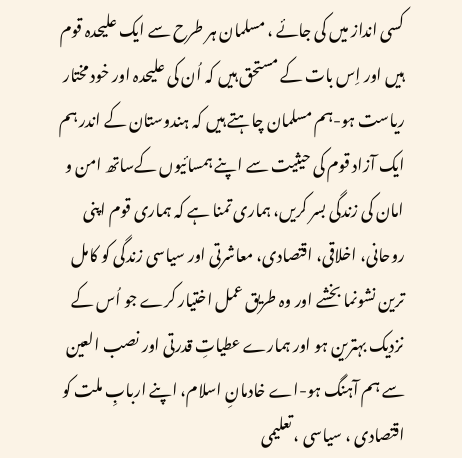کسی انداز میں کی جائے ، مسلمان ہر طرح سے ایک علیحدہ قوم ہیں اور اِس بات کے مستحق ہیں کہ اُن کی علیحدہ اور خود مختار ریاست ہو-ہم مسلمان چاہتے ہیں کہ ہندوستان کے اندر ہم ایک آزاد قوم کی حیثیت سے اپنے ہمسائیوں کےساتھ امن و امان کی زندگی بسر کریں، ہماری تمنا ہے کہ ہماری قوم اپنی روحانی، اخلاقی، اقتصادی، معاشرتی اور سیاسی زندگی کو کامل ترین نشونما بخشے اور وہ طریق عمل اختیار کرے جو اُس کے نزدیک بہترین ہو اور ہمارے عطیاتِ قدرتی اور نصب العین سے ہم آہنگ ہو-اے خادمانِ اسلام، اپنے اربابِ ملت کو اقتصادی ، سیاسی ، تعلیمی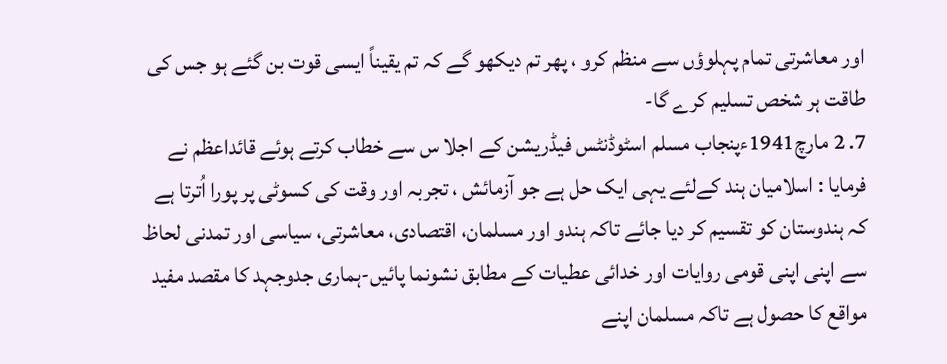اور معاشرتی تمام پہلوؤں سے منظم کرو ، پھر تم دیکھو گے کہ تم یقیناً ایسی قوت بن گئے ہو جس کی طاقت ہر شخص تسلیم کرے گا-
7. 2 مارچ1941ءپنجاب مسلم اسٹوڈنٹس فیڈریشن کے اجلا س سے خطاب کرتے ہوئے قائداعظم نے فرمایا : اسلامیان ہند کےلئے یہی ایک حل ہے جو آزمائش ، تجربہ اور وقت کی کسوٹی پر پورا اُترتا ہے کہ ہندوستان کو تقسیم کر دیا جائے تاکہ ہندو اور مسلمان، اقتصادی، معاشرتی، سیاسی اور تمدنی لحاظ سے اپنی اپنی قومی روایات اور خدائی عطیات کے مطابق نشونما پائیں-ہماری جدوجہد کا مقصد مفید مواقع کا حصول ہے تاکہ مسلمان اپنے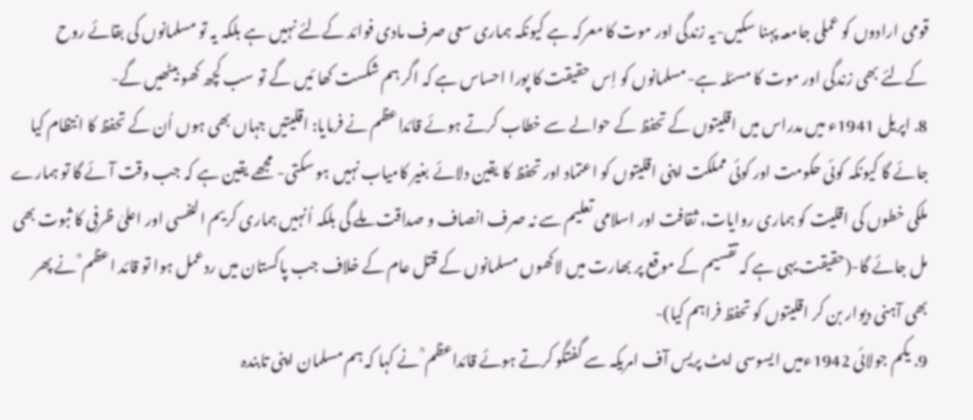قومی ارادوں کو عملی جامعہ پہنا سکیں-یہ زندگی اور موت کا معرکہ ہے کیونکہ ہماری سعی صرف مادی فوائد کےلئے نہیں ہے بلکہ یہ تو مسلمانوں کی بقائے روح کےلئے بھی زندگی اور موت کا مسئلہ ہے-مسلمانوں کو اِس حقیقت کا پورا احساس ہے کہ اگر ہم شکست کھا ئیں گے تو سب کچھ کھو بیٹھیں گے-
8. اپریل 1941ء میں مدراس میں اقلیتوں کے تحفظ کے حوالے سے خطاب کرتے ہوئے قائداعظم نے فرمایا: اقلیتیں جہاں بھی ہوں اُن کے تحفظ کا انتظام کیا جائے گا کیونکہ کوئی حکومت اور کوئی مملکت اپنی اقلیتوں کو اعتماد اور تحفظ کا یقین دلائے بغیر کامیاب نہیں ہو سکتی- مجھے یقین ہے کہ جب وقت آئے گا تو ہمارے ملکی خطوں کی اقلیت کو ہماری روایات، ثقافت اور اسلامی تعلیم سے نہ صرف انصاف و صداقت ملے گی بلکہ اُنہیں ہماری کریم النفسی اور اعلیٰ ظرفی کا ثبوت بھی مل جائے گا-(حقیقت یہی ہے کہ تقسیم کے موقع پر بھارت میں لاکھوں مسلمانوں کے قتل عام کے خلاف جب پاکستان میں ردعمل ہوا تو قائد اعظم ؒ نے پھر بھی آہنی دیوار بن کر اقلیتوں کو تحفظ فراہم کیا)-
9. یکم جولائی 1942ءمیں ایسوسی ایٹ پریس آف امریکہ سے گفتگو کرتے ہوئے قائداعظم ؒ نے کہا کہ ہم مسلمان اپنی تابندہ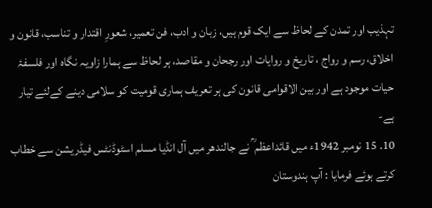تہذیب اور تمدن کے لحاظ سے ایک قوم ہیں، زبان و ادب، فن تعمیر، شعورِ اقتدار و تناسب، قانون و اخلاق، رسم و رواج ، تاریخ و روایات اور رجحان و مقاصد، ہر لحاظ سے ہمارا زاویہ نگاہ اور فلسفۂ حیات موجود ہے اور بین الاقوامی قانون کی ہر تعریف ہماری قومیت کو سلامی دینے کےلئے تیار ہے-
10. 15 نومبر 1942ء میں قائداعظم ؒ نے جالندھر میں آل انڈیا مسلم اسٹوڈنٹس فیڈریشن سے خطاب کرتے ہوئے فرمایا : آپ ہندوستان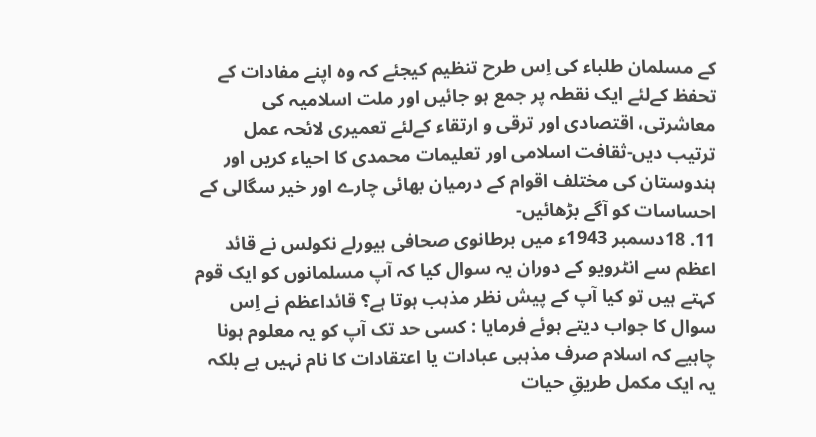کے مسلمان طلباء کی اِس طرح تنظیم کیجئے کہ وہ اپنے مفادات کے تحفظ کےلئے ایک نقطہ پر جمع ہو جائیں اور ملت اسلامیہ کی معاشرتی، اقتصادی اور ترقی و ارتقاء کےلئے تعمیری لائحہ عمل ترتیب دیں-ثقافت اسلامی اور تعلیمات محمدی کا احیاء کریں اور ہندوستان کی مختلف اقوام کے درمیان بھائی چارے اور خیر سگالی کے احساسات کو آگے بڑھائیں-
11. 18دسمبر 1943ء میں برطانوی صحافی بیورلے نکولس نے قائد اعظم سے انٹرویو کے دوران یہ سوال کیا کہ آپ مسلمانوں کو ایک قوم کہتے ہیں تو کیا آپ کے پیش نظر مذہب ہوتا ہے؟ قائداعظم نے اِس سوال کا جواب دیتے ہوئے فرمایا : کسی حد تک آپ کو یہ معلوم ہونا چاہیے کہ اسلام صرف مذہبی عبادات یا اعتقادات کا نام نہیں ہے بلکہ یہ ایک مکمل طریقِ حیات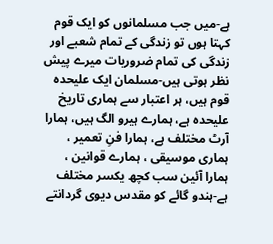ہے-میں جب مسلمانوں کو ایک قوم کہتا ہوں تو زندگی کے تمام شعبے اور زندگی کی تمام ضروریات میرے پیش نظر ہوتی ہیں-مسلمان ایک علیحدہ قوم ہیں، ہر اعتبار سے ہماری تاریخ علیحدہ ہے، ہمارے ہیرو الگ ہیں، ہمارا آرٹ مختلف ہے، ہمارا فنِ تعمیر ، ہماری موسیقی ، ہمارے قوانین ، ہمارا آئین سب کچھ یکسر مختلف ہے-ہندو گائے کو مقدس دیوی گردانتے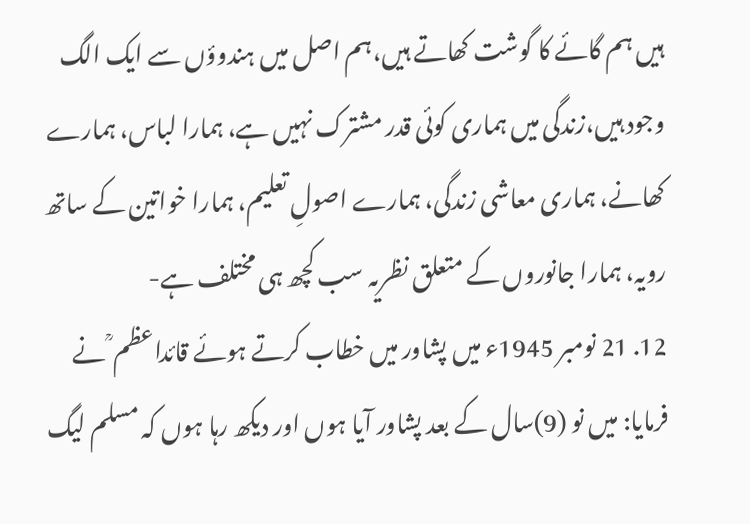ہیں ہم گائے کا گوشت کھاتے ہیں،ہم اصل میں ہندوؤں سے ایک الگ وجود ہیں،زندگی میں ہماری کوئی قدر مشترک نہیں ہے، ہمارا لباس، ہمارے کھانے، ہماری معاشی زندگی، ہمارے اصولِ تعلیم، ہمارا خواتین کے ساتھ رویہ، ہمارا جانوروں کے متعلق نظریہ سب کچھ ہی مختلف ہے-
12. 21 نومبر 1945ء میں پشاور میں خطاب کرتے ہوئے قائداعظم ؒ نے فرمایا: میں نو (9)سال کے بعد پشاور آیا ہوں اور دیکھ رہا ہوں کہ مسلم لیگ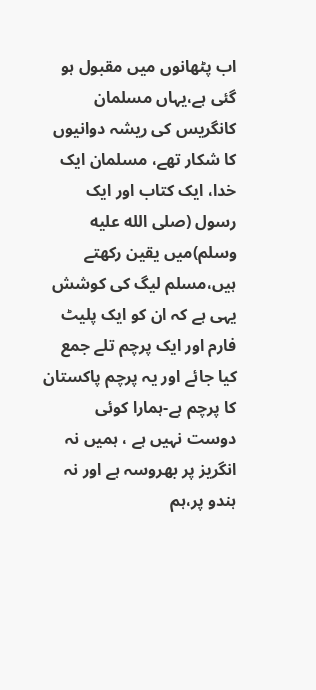اب پٹھانوں میں مقبول ہو گئی ہے،یہاں مسلمان کانگریس کی ریشہ دوانیوں کا شکار تھے، مسلمان ایک خدا، ایک کتاب اور ایک رسول (صلى الله عليه وسلم)میں یقین رکھتے ہیں،مسلم لیگ کی کوشش یہی ہے کہ ان کو ایک پلیٹ فارم اور ایک پرچم تلے جمع کیا جائے اور یہ پرچم پاکستان کا پرچم ہے-ہمارا کوئی دوست نہیں ہے ، ہمیں نہ انگریز پر بھروسہ ہے اور نہ ہندو پر،ہم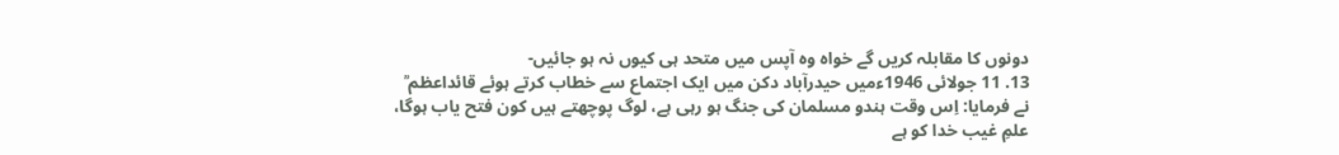دونوں کا مقابلہ کریں گے خواہ وہ آپس میں متحد ہی کیوں نہ ہو جائیں-
13. 11 جولائی 1946ءمیں حیدرآباد دکن میں ایک اجتماع سے خطاب کرتے ہوئے قائداعظم ؒ نے فرمایا: اِس وقت ہندو مسلمان کی جنگ ہو رہی ہے، لوگ پوچھتے ہیں کون فتح یاب ہوگا، علمِ غیب خدا کو ہے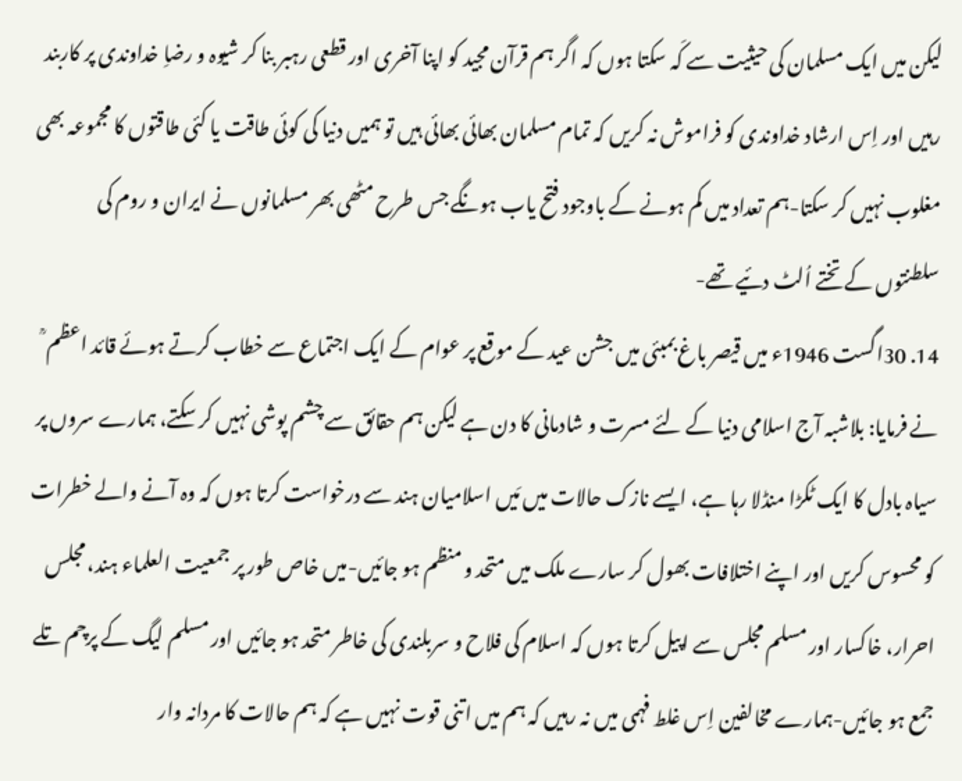لیکن میں ایک مسلمان کی حیثیت سے کَہ سکتا ہوں کہ اگر ہم قرآن مجید کو اپنا آخری اور قطعی رہبر بنا کر شیوہ و رضاِ خداوندی پر کاربند رہیں اور اِس ارشاد خداوندی کو فراموش نہ کریں کہ تمام مسلمان بھائی بھائی ہیں تو ہمیں دنیا کی کوئی طاقت یا کئی طاقتوں کا مجموعہ بھی مغلوب نہیں کر سکتا-ہم تعداد میں کم ہونے کے باوجود فتح یاب ہونگے جس طرح مٹھی بھر مسلمانوں نے ایران و روم کی سلطنتوں کے تختے اُلٹ دئیے تھے-
14. 30اگست 1946ء میں قیصر باغ بمبئی میں جشن عید کے موقع پر عوام کے ایک اجتماع سے خطاب کرتے ہوئے قائد اعظم ؒ نے فرمایا: بلاشبہ آج اسلامی دنیا کے لئے مسرت و شادمانی کا دن ہے لیکن ہم حقائق سے چشم پوشی نہیں کر سکتے، ہمارے سروں پر سیاہ بادل کا ایک ٹکڑا منڈلا رہا ہے، ایسے نازک حالات میں مَیں اسلامیان ہند سے درخواست کرتا ہوں کہ وہ آنے والے خطرات کو محسوس کریں اور اپنے اختلافات بھول کر سارے ملک میں متحد و منظم ہو جائیں-میں خاص طور پر جمعیت العلماء ہند، مجلس احرار، خاکسار اور مسلم مجلس سے اپیل کرتا ہوں کہ اسلام کی فلاح و سربلندی کی خاطر متحد ہو جائیں اور مسلم لیگ کے پرچم تلے جمع ہو جائیں-ہمارے مخالفین اِس غلط فہمی میں نہ رہیں کہ ہم میں اتنی قوت نہیں ہے کہ ہم حالات کا مردانہ وار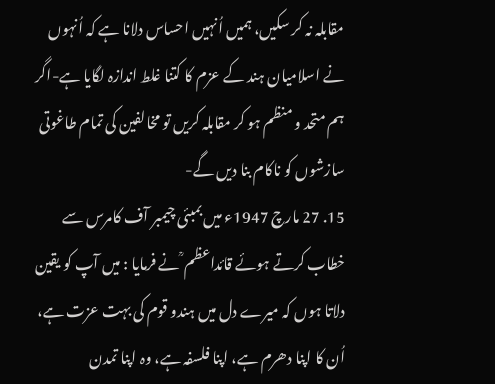مقابلہ نہ کر سکیں، ہمیں اُنہیں احساس دلانا ہے کہ اُنہوں نے اسلامیان ہند کے عزم کا کتنا غلط اندازہ لگایا ہے-اگر ہم متحد و منظم ہو کر مقابلہ کریں تو مخالفین کی تمام طاغوتی سازشوں کو ناکام بنا دیں گے-
15. 27 مارچ 1947ء میں بمبئی چیمبر آف کامرس سے خطاب کرتے ہوئے قائداعظم ؒ نے فرمایا : میں آپ کو یقین دلاتا ہوں کہ میرے دل میں ہندو قوم کی بہت عزت ہے، اُن کا اپنا دھرم ہے، اپنا فلسفہ ہے، وہ اپنا تمدن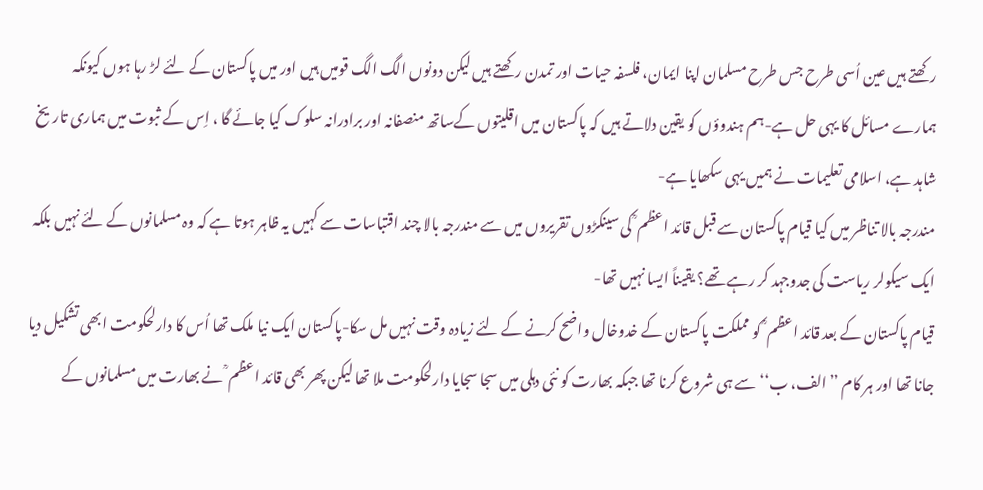رکھتے ہیں عین اُسی طرح جس طرح مسلمان اپنا ایمان، فلسفہ حیات اور تمدن رکھتے ہیں لیکن دونوں الگ الگ قومیں ہیں اور میں پاکستان کے لئے لڑ رہا ہوں کیونکہ ہمارے مسائل کا یہی حل ہے-ہم ہندوؤں کو یقین دلاتے ہیں کہ پاکستان میں اقلیتوں کےساتھ منصفانہ اور برادرانہ سلوک کیا جائے گا ، اِس کے ثبوت میں ہماری تاریخ شاہد ہے، اسلامی تعلیمات نے ہمیں یہی سکھایا ہے-
مندرجہ بالا تناظر میں کیا قیام پاکستان سے قبل قائد اعظم ؒ کی سینکڑوں تقریروں میں سے مندرجہ بالا چند اقتباسات سے کہیں یہ ظاہر ہوتا ہے کہ وہ مسلمانوں کے لئے نہیں بلکہ ایک سیکولر ریاست کی جدوجہد کر رہے تھے؟ یقیناً ایسا نہیں تھا-
قیام پاکستان کے بعد قائد اعظم ؒ کو مملکت پاکستان کے خدوخال واضح کرنے کے لئے زیادہ وقت نہیں مل سکا-پاکستان ایک نیا ملک تھا اُس کا دارلحکومت ابھی تشکیل دیا جانا تھا اور ہر کام ’’الف، ب‘‘ سے ہی شروع کرنا تھا جبکہ بھارت کو نئی دہلی میں سجا سجایا دارلحکومت ملا تھا لیکن پھر بھی قائد اعظم ؒ نے بھارت میں مسلمانوں کے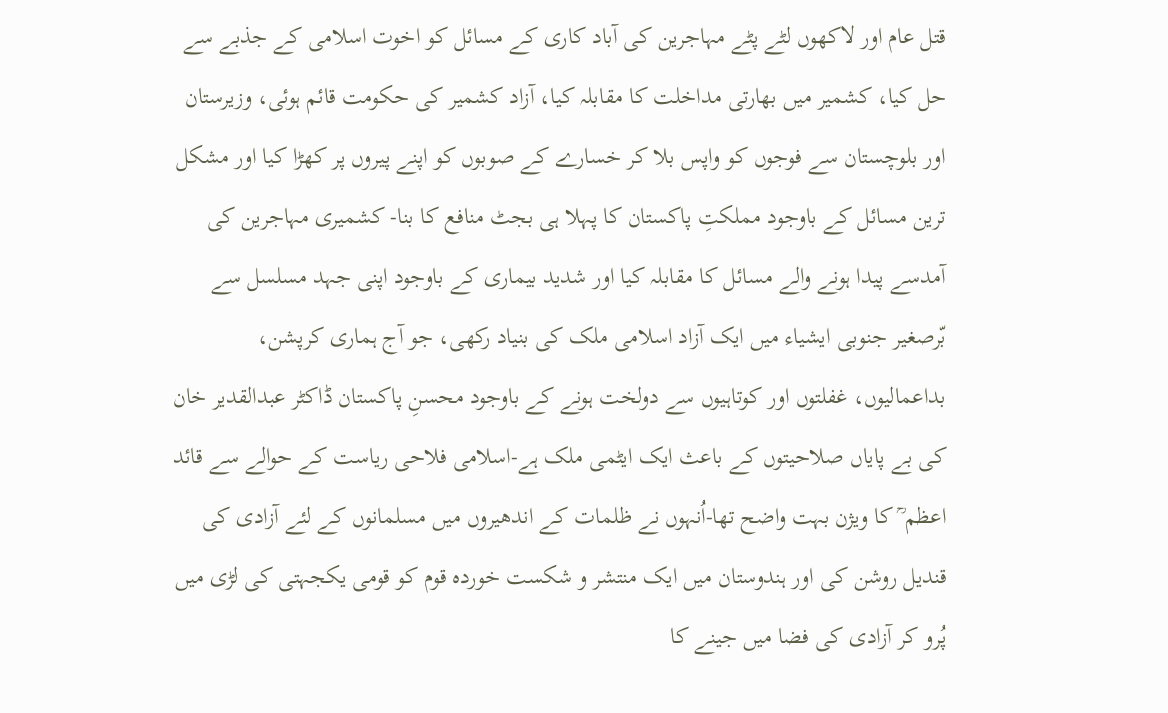قتل عام اور لاکھوں لٹے پٹے مہاجرین کی آباد کاری کے مسائل کو اخوت اسلامی کے جذبے سے حل کیا، کشمیر میں بھارتی مداخلت کا مقابلہ کیا، آزاد کشمیر کی حکومت قائم ہوئی، وزیرستان اور بلوچستان سے فوجوں کو واپس بلا کر خسارے کے صوبوں کو اپنے پیروں پر کھڑا کیا اور مشکل ترین مسائل کے باوجود مملکتِ پاکستان کا پہلا ہی بجٹ منافع کا بنا- کشمیری مہاجرین کی آمدسے پیدا ہونے والے مسائل کا مقابلہ کیا اور شدید بیماری کے باوجود اپنی جہد مسلسل سے بّرصغیر جنوبی ایشیاء میں ایک آزاد اسلامی ملک کی بنیاد رکھی، جو آج ہماری کرپشن، بداعمالیوں، غفلتوں اور کوتاہیوں سے دولخت ہونے کے باوجود محسنِ پاکستان ڈاکٹر عبدالقدیر خان کی بے پایاں صلاحیتوں کے باعث ایک ایٹمی ملک ہے-اسلامی فلاحی ریاست کے حوالے سے قائد اعظم ؒ کا ویژن بہت واضح تھا-اُنہوں نے ظلمات کے اندھیروں میں مسلمانوں کے لئے آزادی کی قندیل روشن کی اور ہندوستان میں ایک منتشر و شکست خوردہ قوم کو قومی یکجہتی کی لڑی میں پُرو کر آزادی کی فضا میں جینے کا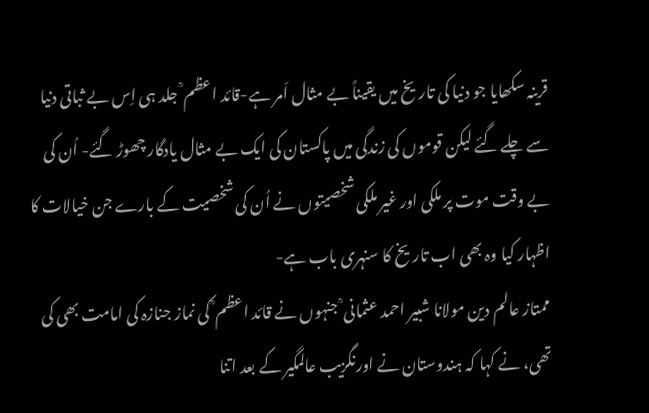قرینہ سکھایا جو دنیا کی تاریخ میں یقیناً بے مثال اَمر ہے-قائد اعظم ؒ جلد ہی اِس بے ثباتی دنیا سے چلے گئے لیکن قوموں کی زندگی میں پاکستان کی ایک بے مثال یادگار چھوڑ گئے- اُن کی بے وقت موت پر ملکی اور غیر ملکی شخصیتوں نے اُن کی شخصیت کے بارے جن خیالات کا اظہار کیا وہ بھی اب تاریخ کا سنہری باب ہے-
ممتاز عالم دین مولانا شبیر احمد عثمانی ؒ جنہوں نے قائد اعظم ؒ کی نماز جنازہ کی امامت بھی کی تھی، نے کہا کہ ہندوستان نے اورنگزیب عالمگیر کے بعد اتنا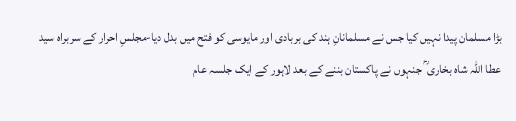بڑا مسلمان پیدا نہیں کیا جس نے مسلمانانِ ہند کی بربادی اور مایوسی کو فتح میں بدل دیا-مجلسِ احرار کے سربراہ سید عطا اللہ شاہ بخاری ؒ جنہوں نے پاکستان بننے کے بعد لاہور کے ایک جلسہ عام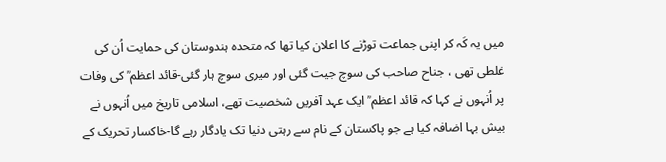میں یہ کَہ کر اپنی جماعت توڑنے کا اعلان کیا تھا کہ متحدہ ہندوستان کی حمایت اُن کی غلطی تھی ، جناح صاحب کی سوچ جیت گئی اور میری سوچ ہار گئی-قائد اعظم ؒ کی وفات پر اُنہوں نے کہا کہ قائد اعظم ؒ ایک عہد آفریں شخصیت تھے، اسلامی تاریخ میں اُنہوں نے بیش بہا اضافہ کیا ہے جو پاکستان کے نام سے رہتی دنیا تک یادگار رہے گا-خاکسار تحریک کے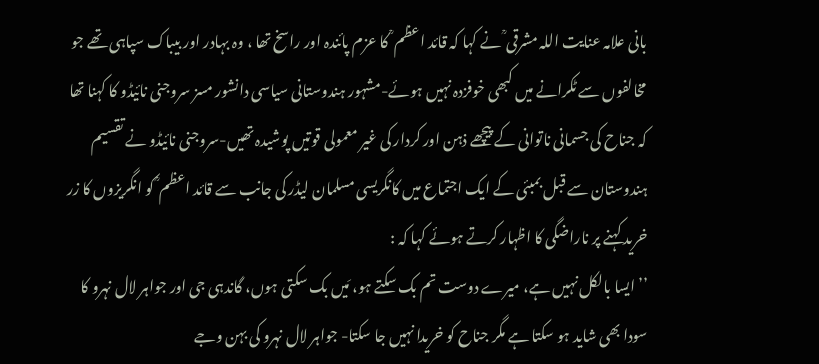بانی علامہ عنایت اللہ مشرقی ؒ نے کہا کہ قائد اعظم ؒ کا عزم پائندہ اور راسخ تھا ، وہ بہادر اور بیباک سپاہی تھے جو مخالفوں سے ٹکرانے میں کبھی خوفزدہ نہیں ہوئے-مشہور ہندوستانی سیاسی دانشور مسز سروجنی نائیڈو کا کہنا تھا کہ جناح کی جسمانی ناتوانی کے پیچھے ذہن اور کردار کی غیر معمولی قوتیں پوشیدہ تھیں-سروجنی نائیڈو نے تقسیم ہندوستان سے قبل بمبئی کے ایک اجتماع میں کانگریسی مسلمان لیڈر کی جانب سے قائد اعظم ؒ کو انگریزوں کا زر خرید کہنے پر ناراضگی کا اظہار کرتے ہوئے کہا کہ :
’’ایسا بالکل نہیں ہے، میرے دوست تم بک سکتے ہو، مَیں بک سکتی ہوں، گاندہی جی اور جواہر لال نہرو کا سودا بھی شاید ہو سکتا ہے مگر جناح کو خریدا نہیں جا سکتا- جواہر لال نہرو کی بہن وجے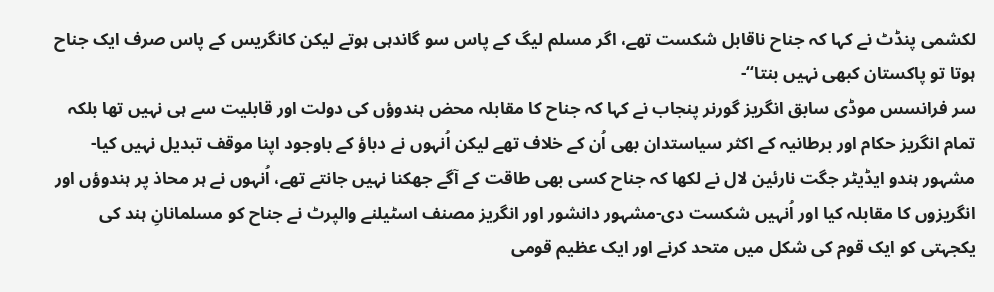لکشمی پنڈٹ نے کہا کہ جناح ناقابل شکست تھے، اگر مسلم لیگ کے پاس سو گاندہی ہوتے لیکن کانگریس کے پاس صرف ایک جناح ہوتا تو پاکستان کبھی نہیں بنتا‘‘-
سر فرانسس موڈی سابق انگریز گورنر پنجاب نے کہا کہ جناح کا مقابلہ محض ہندوؤں کی دولت اور قابلیت سے ہی نہیں تھا بلکہ تمام انگریز حکام اور برطانیہ کے اکثر سیاستدان بھی اُن کے خلاف تھے لیکن اُنہوں نے دباؤ کے باوجود اپنا موقف تبدیل نہیں کیا-مشہور ہندو ایڈیٹر جگت نارئین لال نے لکھا کہ جناح کسی بھی طاقت کے آگے جھکنا نہیں جانتے تھے، اُنہوں نے ہر محاذ پر ہندوؤں اور انگریزوں کا مقابلہ کیا اور اُنہیں شکست دی-مشہور دانشور اور انگریز مصنف اسٹیلنے والپرٹ نے جناح کو مسلمانانِ ہند کی یکجہتی کو ایک قوم کی شکل میں متحد کرنے اور ایک عظیم قومی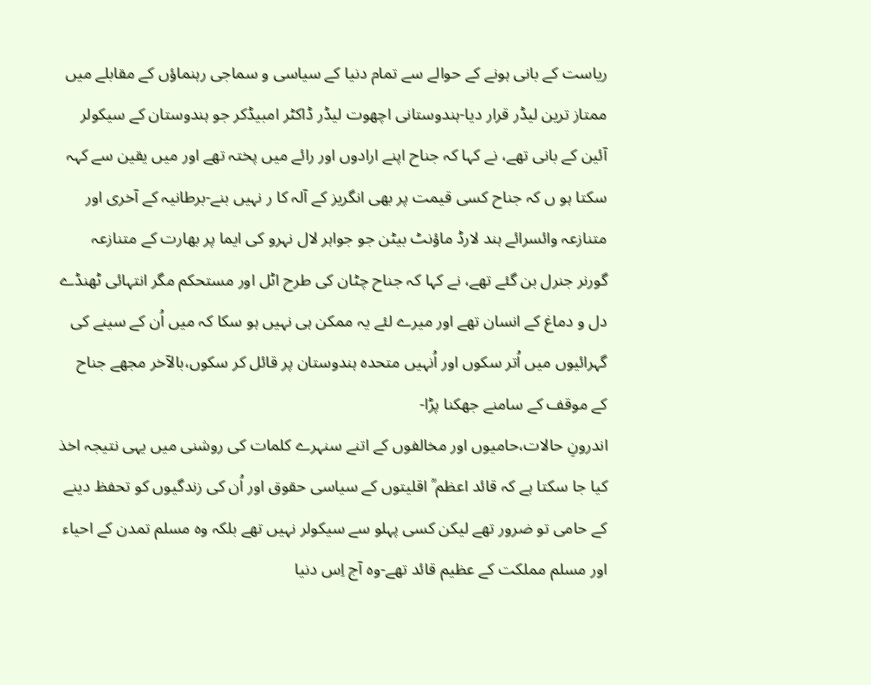ریاست کے بانی ہونے کے حوالے سے تمام دنیا کے سیاسی و سماجی رہنماؤں کے مقابلے میں ممتاز ترین لیڈر قرار دیا-ہندوستانی اچھوت لیڈر ڈاکٹر امبیڈکر جو ہندوستان کے سیکولر آئین کے بانی تھے، نے کہا کہ جناح اپنے ارادوں اور رائے میں پختہ تھے اور میں یقین سے کہہ سکتا ہو ں کہ جناح کسی قیمت پر بھی انگریز کے آلہ کا ر نہیں بنے-برطانیہ کے آخری اور متنازعہ وائسرائے ہند لارڈ ماؤنٹ بیٹن جو جواہر لال نہرو کی ایما پر بھارت کے متنازعہ گورنر جنرل بن گئے تھے، نے کہا کہ جناح چٹان کی طرح اٹل اور مستحکم مگر انتہائی ٹھنڈے دل و دماغ کے انسان تھے اور میرے لئے یہ ممکن ہی نہیں ہو سکا کہ میں اُن کے سینے کی گہرائیوں میں اُتر سکوں اور اُنہیں متحدہ ہندوستان پر قائل کر سکوں،بالآخر مجھے جناح کے موقف کے سامنے جھکنا پڑا-
اندرونِ حالات،حامیوں اور مخالفوں کے اتنے سنہرے کلمات کی روشنی میں یہی نتیجہ اخذ کیا جا سکتا ہے کہ قائد اعظم ؒ اقلیتوں کے سیاسی حقوق اور اُن کی زندگیوں کو تحفظ دینے کے حامی تو ضرور تھے لیکن کسی پہلو سے سیکولر نہیں تھے بلکہ وہ مسلم تمدن کے احیاء اور مسلم مملکت کے عظیم قائد تھے-وہ آج اِس دنیا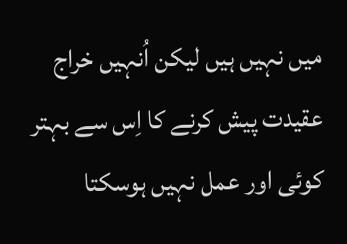میں نہیں ہیں لیکن اُنہیں خراج عقیدت پیش کرنے کا اِس سے بہتر کوئی اور عمل نہیں ہوسکتا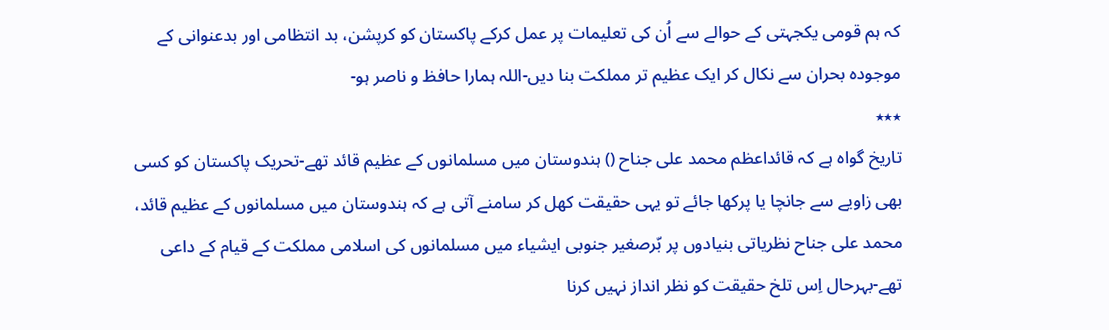کہ ہم قومی یکجہتی کے حوالے سے اُن کی تعلیمات پر عمل کرکے پاکستان کو کرپشن، بد انتظامی اور بدعنوانی کے موجودہ بحران سے نکال کر ایک عظیم تر مملکت بنا دیں-اللہ ہمارا حافظ و ناصر ہو-
٭٭٭
تاریخ گواہ ہے کہ قائداعظم محمد علی جناح () ہندوستان میں مسلمانوں کے عظیم قائد تھے-تحریک پاکستان کو کسی بھی زاویے سے جانچا یا پرکھا جائے تو یہی حقیقت کھل کر سامنے آتی ہے کہ ہندوستان میں مسلمانوں کے عظیم قائد، محمد علی جناح نظریاتی بنیادوں پر بّرصغیر جنوبی ایشیاء میں مسلمانوں کی اسلامی مملکت کے قیام کے داعی تھے-بہرحال اِس تلخ حقیقت کو نظر انداز نہیں کرنا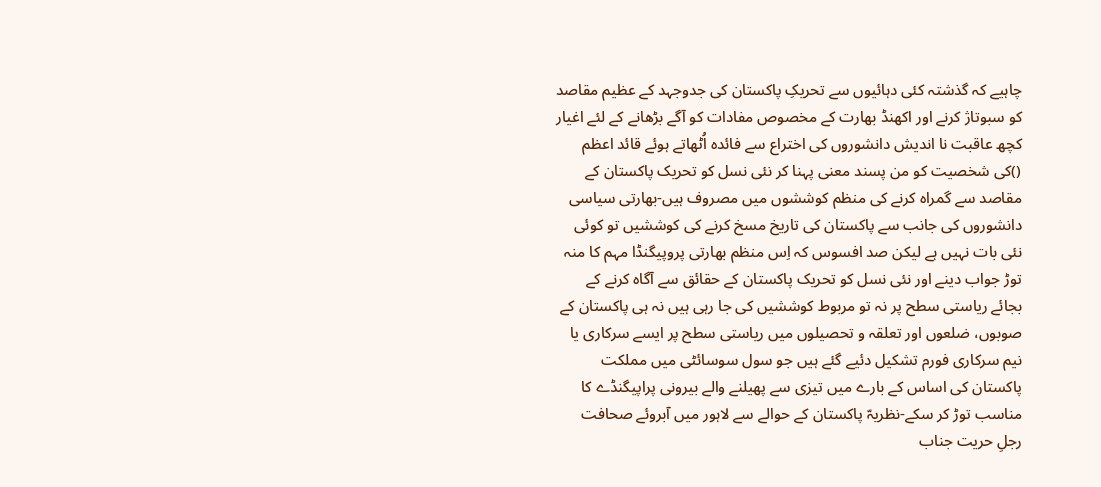چاہیے کہ گذشتہ کئی دہائیوں سے تحریکِ پاکستان کی جدوجہد کے عظیم مقاصد کو سبوتاژ کرنے اور اکھنڈ بھارت کے مخصوص مفادات کو آگے بڑھانے کے لئے اغیار کچھ عاقبت نا اندیش دانشوروں کی اختراع سے فائدہ اُٹھاتے ہوئے قائد اعظم ()کی شخصیت کو من پسند معنی پہنا کر نئی نسل کو تحریک پاکستان کے مقاصد سے گمراہ کرنے کی منظم کوششوں میں مصروف ہیں-بھارتی سیاسی دانشوروں کی جانب سے پاکستان کی تاریخ مسخ کرنے کی کوششیں تو کوئی نئی بات نہیں ہے لیکن صد افسوس کہ اِس منظم بھارتی پروپیگنڈا مہم کا منہ توڑ جواب دینے اور نئی نسل کو تحریک پاکستان کے حقائق سے آگاہ کرنے کے بجائے ریاستی سطح پر نہ تو مربوط کوششیں کی جا رہی ہیں نہ ہی پاکستان کے صوبوں، ضلعوں اور تعلقہ و تحصیلوں میں ریاستی سطح پر ایسے سرکاری یا نیم سرکاری فورم تشکیل دئیے گئے ہیں جو سول سوسائٹی میں مملکت پاکستان کی اساس کے بارے میں تیزی سے پھیلنے والے بیرونی پراپیگنڈے کا مناسب توڑ کر سکے-نظریہّ پاکستان کے حوالے سے لاہور میں آبروئے صحافت رجلِ حریت جناب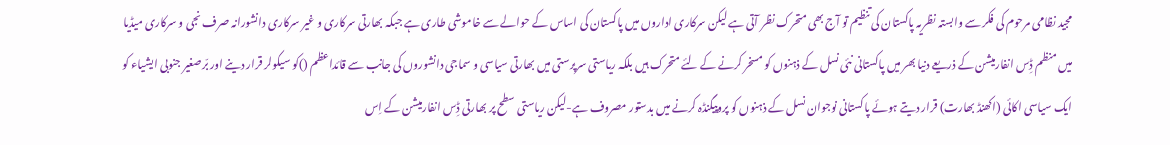مجید نظامی مرحوم کی فکر سے وابستہ نظریہ پاکستان کی تنظیم تو آج بھی متحرک نظر آتی ہے لیکن سرکاری اداروں میں پاکستان کی اساس کے حوالے سے خاموشی طاری ہے جبکہ بھارتی سرکاری و غیر سرکاری دانشورانہ صرف نجی و سرکاری میڈیا میں منظم ڈِس انفارمیشن کے ذریعے دنیا بھر میں پاکستانی نئی نسل کے ذہنوں کو مسخر کرنے کے لئے متحرک ہیں بلکہ ریاستی سرپرستی میں بھارتی سیاسی و سماجی دانشوروں کی جانب سے قائداعظم ()کو سیکولر قرار دینے اور بّرصغیر جنوبی ایشیاء کو ایک سیاسی اکائی (اکھنڈ بھارت) قرار دیتے ہوئے پاکستانی نوجوان نسل کے ذہنوں کو پروپیگنڈہ کرنے میں بدستور مصروف ہے-لیکن ریاستی سطح پر بھارتی ڈِس انفارمیشن کے اِس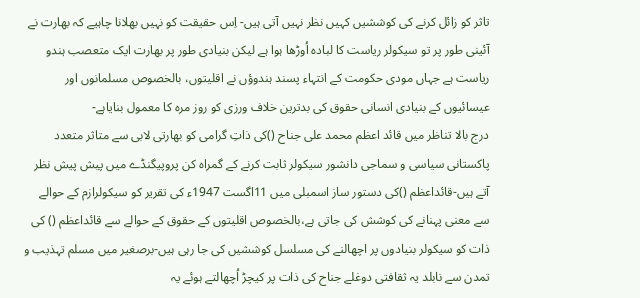تاثر کو زائل کرنے کی کوششیں کہیں نظر نہیں آتی ہیں- اِس حقیقت کو نہیں بھلانا چاہیے کہ بھارت نے آئینی طور پر تو سیکولر ریاست کا لبادہ اُوڑھا ہوا ہے لیکن بنیادی طور پر بھارت ایک متعصب ہندو ریاست ہے جہاں مودی حکومت کے انتہاء پسند ہندوؤں نے اقلیتوں، بالخصوص مسلمانوں اور عیسائیوں کے بنیادی انسانی حقوق کی بدترین خلاف ورزی کو روز مرہ کا معمول بنایاہے-
درج بالا تناظر میں قائد اعظم محمد علی جناح ()کی ذاتِ گرامی کو بھارتی لابی سے متاثر متعدد پاکستانی سیاسی و سماجی دانشور سیکولر ثابت کرنے کے گمراہ کن پروپیگنڈے میں پیش پیش نظر آتے ہیں-قائداعظم ()کی دستور ساز اسمبلی میں 11اگست 1947ء کی تقریر کو سیکولرازم کے حوالے سے معنی پہنانے کی کوشش کی جاتی ہے،بالخصوص اقلیتوں کے حقوق کے حوالے سے قائداعظم () کی ذات کو سیکولر بنیادوں پر اچھالنے کی مسلسل کوششیں کی جا رہی ہیں-برصغیر میں مسلم تہذیب و تمدن سے نابلد یہ ثقافتی دوغلے جناح کی ذات پر کیچڑ اُچھالتے ہوئے یہ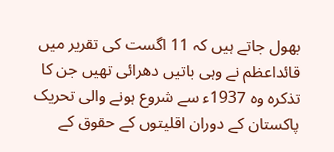بھول جاتے ہیں کہ 11 اگست کی تقریر میں قائداعظم نے وہی باتیں دھرائی تھیں جن کا تذکرہ وہ 1937ء سے شروع ہونے والی تحریک پاکستان کے دوران اقلیتوں کے حقوق کے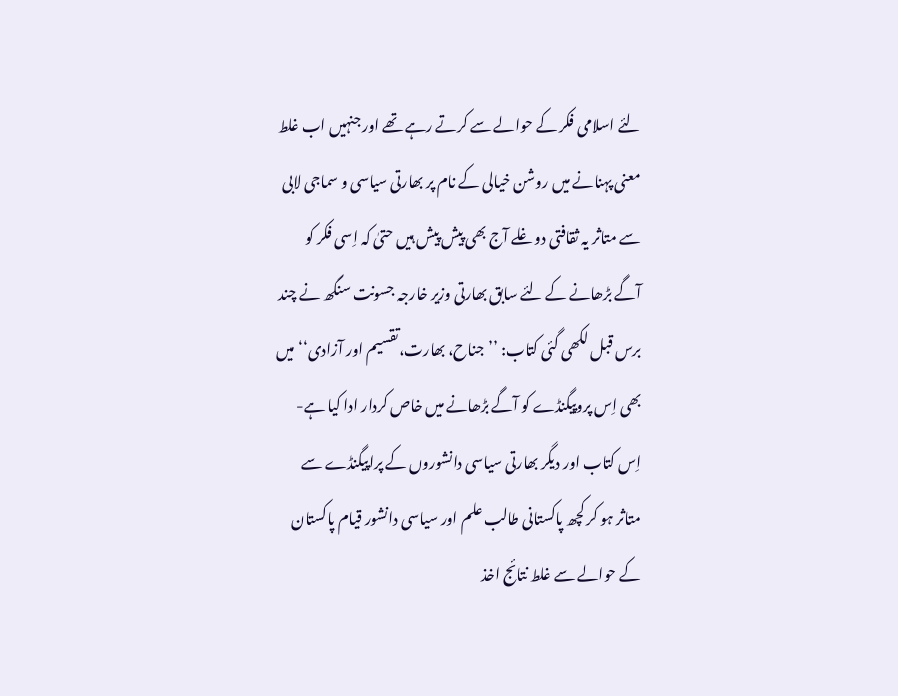لئے اسلامی فکر کے حوالے سے کرتے رہے تھے اور جنہیں اب غلط معنی پہنانے میں روشن خیالی کے نام پر بھارتی سیاسی و سماجی لابی سے متاثر یہ ثقافتی دوغلے آج بھی پیش پیش ہیں حتیٰ کہ اِسی فکر کو آگے بڑھانے کے لئے سابق بھارتی وزیر خارجہ جسونت سنگھ نے چند برس قبل لکھی گئی کتاب: ’’جناح، بھارت،تقسیم اور آزادی‘‘ میں بھی اِس پروپیگنڈے کو آگے بڑھانے میں خاص کردار ادا کیا ہے-اِس کتاب اور دیگر بھارتی سیاسی دانشوروں کے پراپیگنڈے سے متاثر ہو کر کچھ پاکستانی طالب علم اور سیاسی دانشور قیام پاکستان کے حوالے سے غلط نتائج اخذ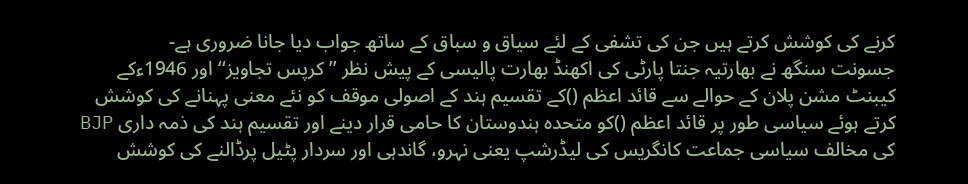کرنے کی کوشش کرتے ہیں جن کی تشفی کے لئے سیاق و سباق کے ساتھ جواب دیا جانا ضروری ہے-
جسونت سنگھ نے بھارتیہ جنتا پارٹی کی اکھنڈ بھارت پالیسی کے پیش نظر ’’کرپس تجاویز‘‘ اور 1946ءکے کیبنٹ مشن پلان کے حوالے سے قائد اعظم ()کے تقسیم ہند کے اصولی موقف کو نئے معنی پہنانے کی کوشش کرتے ہوئے سیاسی طور پر قائد اعظم ()کو متحدہ ہندوستان کا حامی قرار دینے اور تقسیم ہند کی ذمہ داری BJP کی مخالف سیاسی جماعت کانگریس کی لیڈرشپ یعنی نہرو، گاندہی اور سردار پٹیل پرڈالنے کی کوشش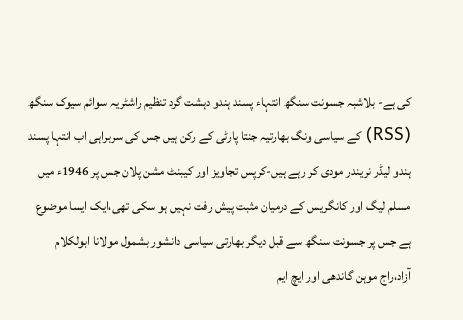کی ہے- بلاشبہ جسونت سنگھ انتہاء پسند ہندو دہشت گرد تنظیم راشٹریہ سوائم سیوک سنگھ (RSS) کے سیاسی ونگ بھارتیہ جنتا پارٹی کے رکن ہیں جس کی سربراہی اب انتہا پسند ہندو لیڈر نریندر مودی کر رہے ہیں-کرپس تجاویز اور کیبنٹ مشن پلان جس پر 1946ء میں مسلم لیگ اور کانگریس کے درمیان مثبت پیش رفت نہیں ہو سکی تھی،ایک ایسا موضوع ہے جس پر جسونت سنگھ سے قبل دیگر بھارتی سیاسی دانشور بشمول مولانا ابولکلام آزاد،راج موہن گاندھی اور ایچ ایم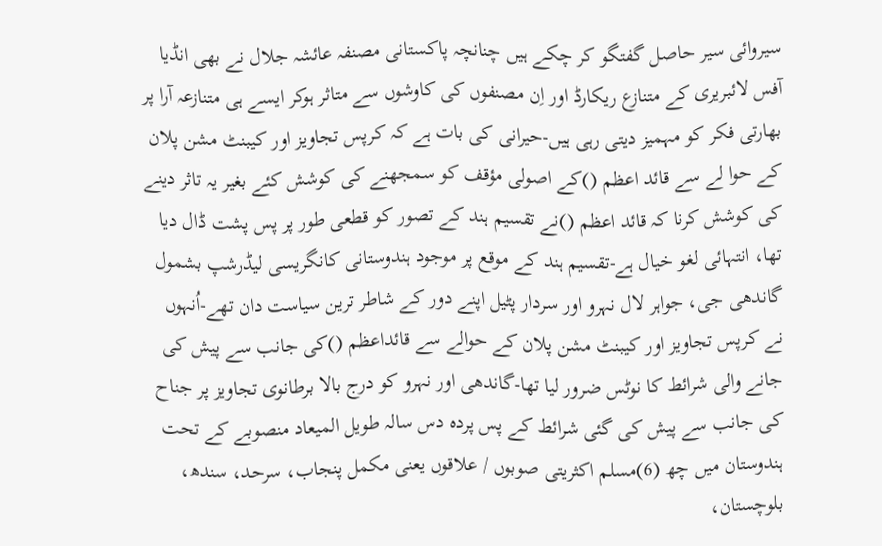سیروائی سیر حاصل گفتگو کر چکے ہیں چنانچہ پاکستانی مصنفہ عائشہ جلال نے بھی انڈیا آفس لائبریری کے متنازع ریکارڈ اور اِن مصنفوں کی کاوشوں سے متاثر ہوکر ایسے ہی متنازعہ آرا پر بھارتی فکر کو مہمیز دیتی رہی ہیں-حیرانی کی بات ہے کہ کرپس تجاویز اور کیبنٹ مشن پلان کے حوا لے سے قائد اعظم ()کے اصولی مؤقف کو سمجھنے کی کوشش کئے بغیر یہ تاثر دینے کی کوشش کرنا کہ قائد اعظم ()نے تقسیم ہند کے تصور کو قطعی طور پر پس پشت ڈال دیا تھا، انتہائی لغو خیال ہے-تقسیم ہند کے موقع پر موجود ہندوستانی کانگریسی لیڈرشپ بشمول گاندھی جی، جواہر لال نہرو اور سردار پٹیل اپنے دور کے شاطر ترین سیاست دان تھے-اُنہوں نے کرپس تجاویز اور کیبنٹ مشن پلان کے حوالے سے قائداعظم ()کی جانب سے پیش کی جانے والی شرائط کا نوٹس ضرور لیا تھا-گاندھی اور نہرو کو درج بالا برطانوی تجاویز پر جناح کی جانب سے پیش کی گئی شرائط کے پس پردہ دس سالہ طویل المیعاد منصوبے کے تحت ہندوستان میں چھ (6)مسلم اکثریتی صوبوں / علاقوں یعنی مکمل پنجاب، سرحد، سندھ، بلوچستان،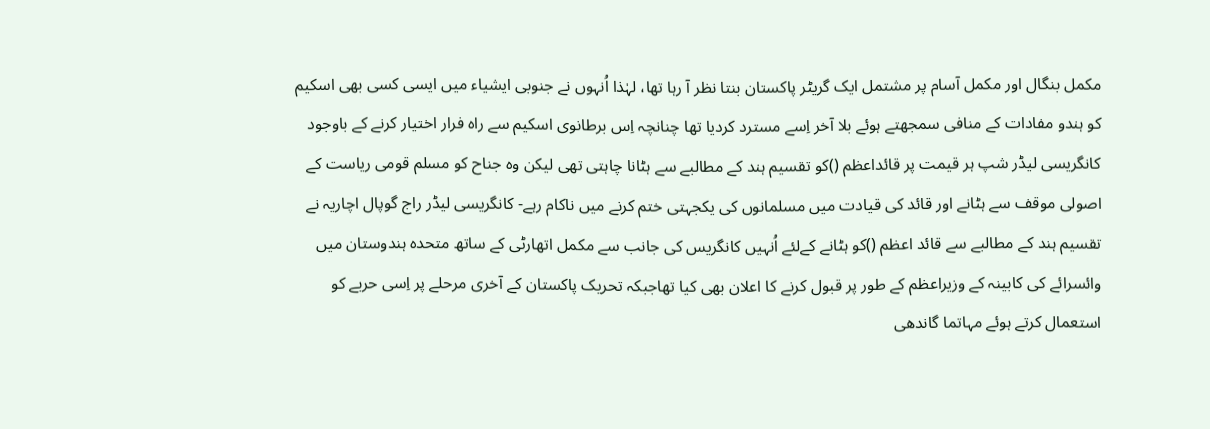مکمل بنگال اور مکمل آسام پر مشتمل ایک گریٹر پاکستان بنتا نظر آ رہا تھا، لہٰذا اُنہوں نے جنوبی ایشیاء میں ایسی کسی بھی اسکیم کو ہندو مفادات کے منافی سمجھتے ہوئے بلا آخر اِسے مسترد کردیا تھا چنانچہ اِس برطانوی اسکیم سے راہ فرار اختیار کرنے کے باوجود کانگریسی لیڈر شپ ہر قیمت پر قائداعظم ()کو تقسیم ہند کے مطالبے سے ہٹانا چاہتی تھی لیکن وہ جناح کو مسلم قومی ریاست کے اصولی موقف سے ہٹانے اور قائد کی قیادت میں مسلمانوں کی یکجہتی ختم کرنے میں ناکام رہے- کانگریسی لیڈر راج گوپال اچاریہ نے تقسیم ہند کے مطالبے سے قائد اعظم ()کو ہٹانے کےلئے اُنہیں کانگریس کی جانب سے مکمل اتھارٹی کے ساتھ متحدہ ہندوستان میں وائسرائے کی کابینہ کے وزیراعظم کے طور پر قبول کرنے کا اعلان بھی کیا تھاجبکہ تحریک پاکستان کے آخری مرحلے پر اِسی حربے کو استعمال کرتے ہوئے مہاتما گاندھی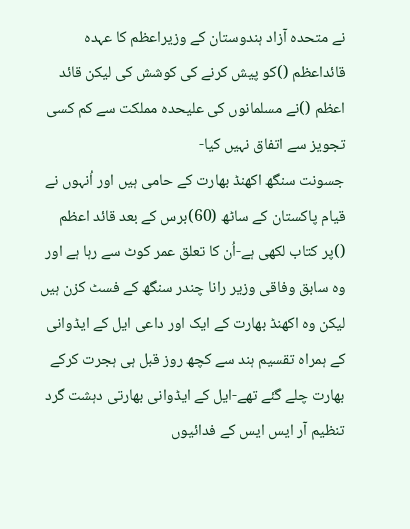نے متحدہ آزاد ہندوستان کے وزیراعظم کا عہدہ قائداعظم ()کو پیش کرنے کی کوشش کی لیکن قائد اعظم ()نے مسلمانوں کی علیحدہ مملکت سے کم کسی تجویز سے اتفاق نہیں کیا-
جسونت سنگھ اکھنڈ بھارت کے حامی ہیں اور اُنہوں نے قیام پاکستان کے ساٹھ (60)برس کے بعد قائد اعظم ()پر کتاب لکھی ہے-اُن کا تعلق عمر کوٹ سے رہا ہے اور وہ سابق وفاقی وزیر رانا چندر سنگھ کے فسٹ کزن ہیں لیکن وہ اکھنڈ بھارت کے ایک اور داعی ایل کے ایڈوانی کے ہمراہ تقسیم ہند سے کچھ روز قبل ہی ہجرت کرکے بھارت چلے گئے تھے-ایل کے ایڈوانی بھارتی دہشت گرد تنظیم آر ایس ایس کے فدائیوں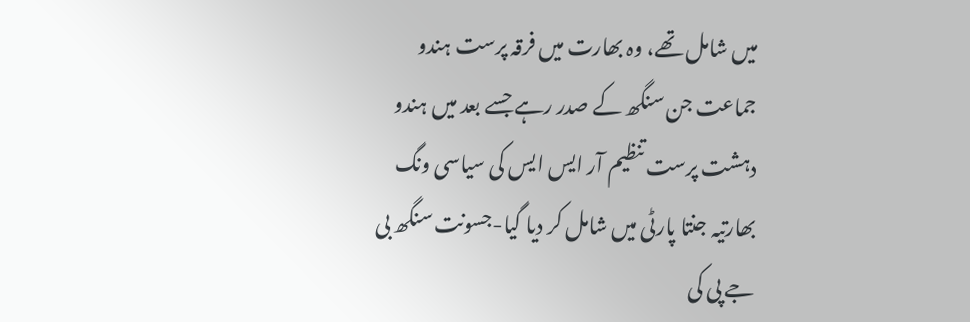میں شامل تھے، وہ بھارت میں فرقہ پرست ہندو جماعت جن سنگھ کے صدر رہے جسے بعد میں ہندو دہشت پرست تنظیم آر ایس ایس کی سیاسی ونگ بھارتیہ جنتا پارٹی میں شامل کر دیا گیا-جسونت سنگھ بی جے پی کی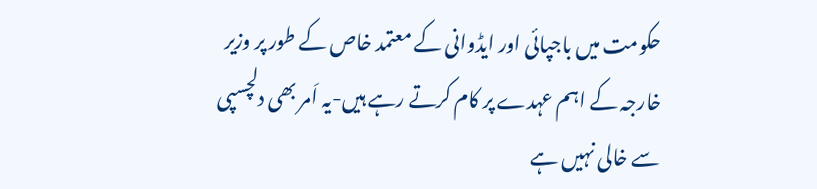حکومت میں باجپائی اور ایڈوانی کے معتمد خاص کے طور پر وزیر خارجہ کے اہم عہدے پر کام کرتے رہے ہیں-یہ اَمر بھی دلچسپی سے خالی نہیں ہے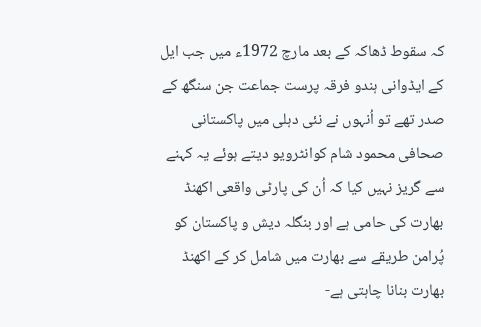کہ سقوط ڈھاکہ کے بعد مارچ 1972ء میں جب ایل کے ایڈوانی ہندو فرقہ پرست جماعت جن سنگھ کے صدر تھے تو اُنہوں نے نئی دہلی میں پاکستانی صحافی محمود شام کوانٹرویو دیتے ہوئے یہ کہنے سے گریز نہیں کیا کہ اُن کی پارٹی واقعی اکھنڈ بھارت کی حامی ہے اور بنگلہ دیش و پاکستان کو پُرامن طریقے سے بھارت میں شامل کر کے اکھنڈ بھارت بنانا چاہتی ہے-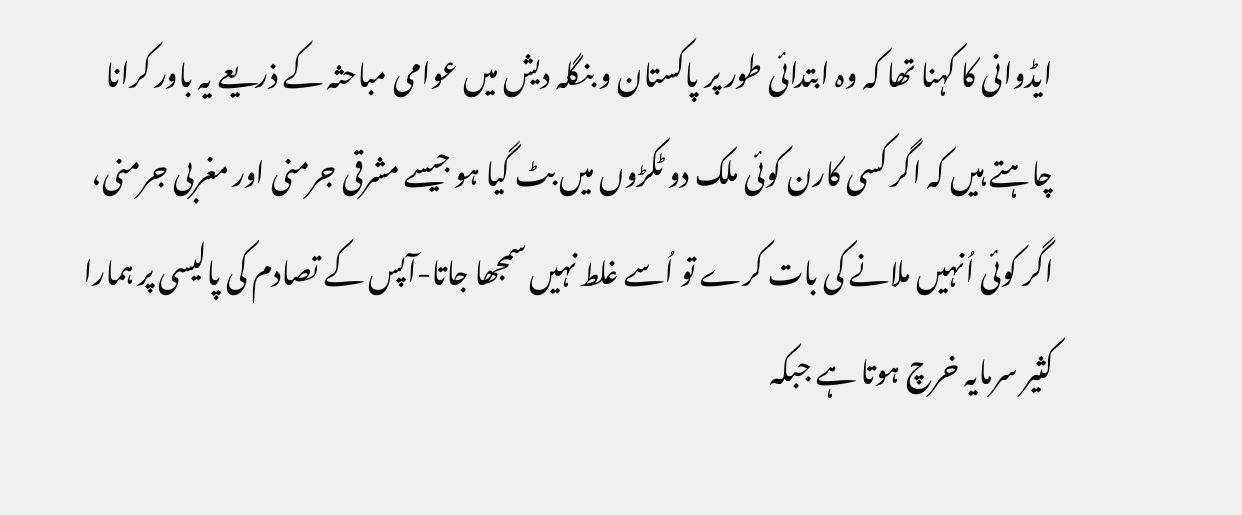ایڈوانی کا کہنا تھا کہ وہ ابتدائی طور پر پاکستان و بنگلہ دیش میں عوامی مباحثہ کے ذریعے یہ باور کرانا چاہتے ہیں کہ اگر کسی کارن کوئی ملک دو ٹکڑوں میں بٹ گیا ہو جیسے مشرقی جرمنی اور مغربی جرمنی، اگر کوئی اُنہیں ملانے کی بات کرے تو اُسے غلط نہیں سمجھا جاتا-آپس کے تصادم کی پالیسی پر ہمارا کثیر سرمایہ خرچ ہوتا ہے جبکہ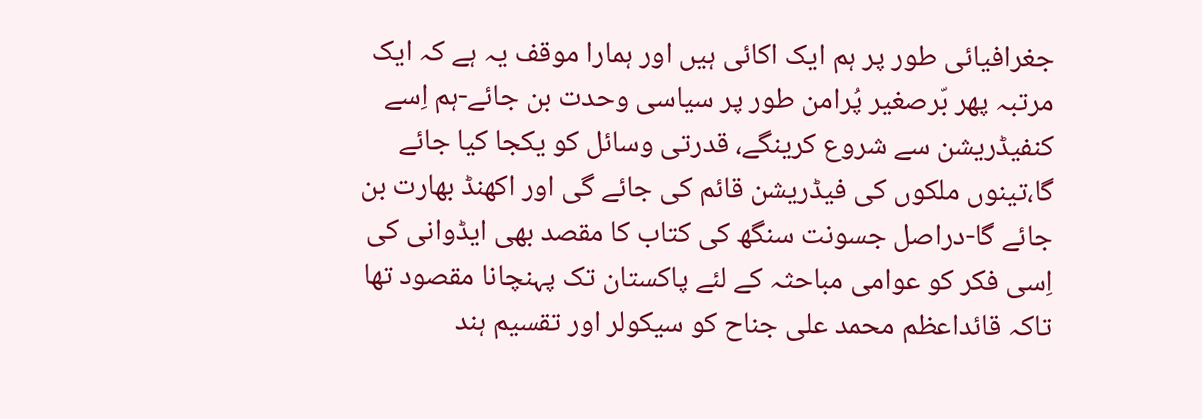جغرافیائی طور پر ہم ایک اکائی ہیں اور ہمارا موقف یہ ہے کہ ایک مرتبہ پھر بّرصغیر پُرامن طور پر سیاسی وحدت بن جائے-ہم اِسے کنفیڈریشن سے شروع کرینگے، قدرتی وسائل کو یکجا کیا جائے گا،تینوں ملکوں کی فیڈریشن قائم کی جائے گی اور اکھنڈ بھارت بن جائے گا-دراصل جسونت سنگھ کی کتاب کا مقصد بھی ایڈوانی کی اِسی فکر کو عوامی مباحثہ کے لئے پاکستان تک پہنچانا مقصود تھا تاکہ قائداعظم محمد علی جناح کو سیکولر اور تقسیم ہند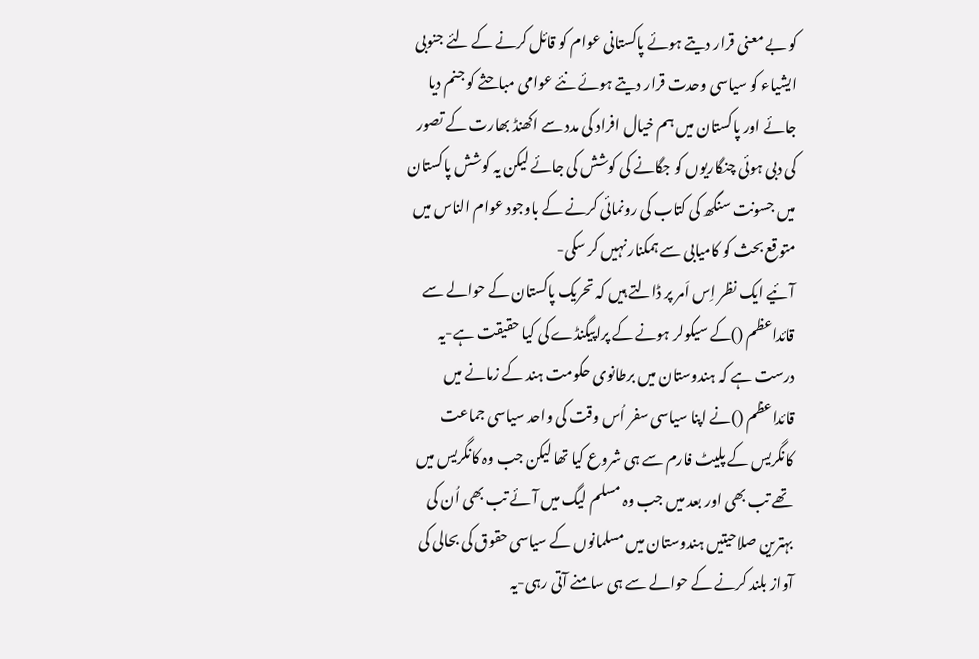کو بے معنی قرار دیتے ہوئے پاکستانی عوام کو قائل کرنے کے لئے جنوبی ایشیاء کو سیاسی وحدت قرار دیتے ہوئے نئے عوامی مباحثے کو جنم دیا جائے اور پاکستان میں ہم خیال افراد کی مدد سے اکھنڈ بھارت کے تصور کی دبی ہوئی چنگاریوں کو جگانے کی کوشش کی جائے لیکن یہ کوشش پاکستان میں جسونت سنگھ کی کتاب کی رونمائی کرنے کے باوجود عوام الناس میں متوقع بحث کو کامیابی سے ہمکنار نہیں کر سکی-
آئیے ایک نظر اِس اَمر پر ڈالتے ہیں کہ تحریک پاکستان کے حوالے سے قائداعظم ()کے سیکولر ہونے کے پراپیگنڈے کی کیا حقیقت ہے-یہ درست ہے کہ ہندوستان میں برطانوی حکومت ہند کے زمانے میں قائداعظم ()نے اپنا سیاسی سفر اُس وقت کی واحد سیاسی جماعت کانگریس کے پلیٹ فارم سے ہی شروع کیا تھا لیکن جب وہ کانگریس میں تھے تب بھی اور بعد میں جب وہ مسلم لیگ میں آئے تب بھی اُن کی بہترین صلاحیتیں ہندوستان میں مسلمانوں کے سیاسی حقوق کی بحالی کی آواز بلند کرنے کے حوالے سے ہی سامنے آتی رہی-یہ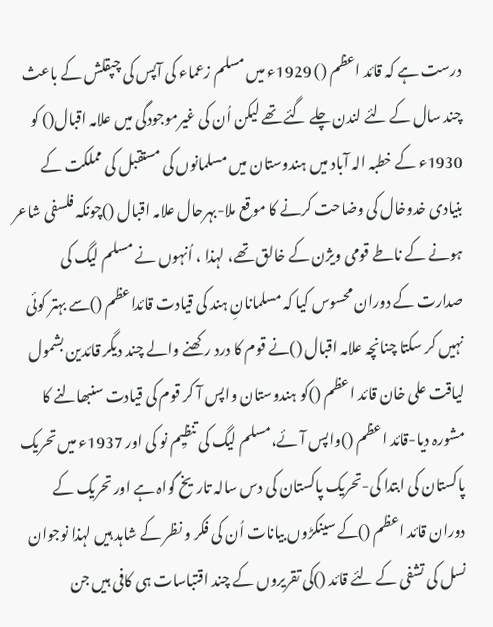درست ہے کہ قائد اعظم () 1929ء میں مسلم زعماء کی آپس کی چپقلش کے باعث چند سال کے لئے لندن چلے گئے تھے لیکن اُن کی غیرموجودگی میں علامہ اقبال() کو 1930ء کے خطبہ الہ آباد میں ہندوستان میں مسلمانوں کی مستقبل کی مملکت کے بنیادی خدوخال کی وضاحت کرنے کا موقع ملا-بہرحال علامہ اقبال ()چونکہ فلسفی شاعر ہونے کے ناطے قومی ویژن کے خالق تھے، لہذا ، اُنہوں نے مسلم لیگ کی صدارت کے دوران محسوس کیا کہ مسلمانانِ ہند کی قیادت قائداعظم ()سے بہتر کوئی نہیں کر سکتا چنانچہ علامہ اقبال ()نے قوم کا درد رکھنے والے چند دیگر قائدین بشمول لیاقت علی خان قائد اعظم ()کو ہندوستان واپس آ کر قوم کی قیادت سنبھالنے کا مشورہ دیا-قائد اعظم ()واپس آئے،مسلم لیگ کی تنظیِم نو کی اور 1937ء میں تحریک پاکستان کی ابتدا کی-تحریک پاکستان کی دس سالہ تاریخ گواہ ہے اور تحریک کے دوران قائد اعظم ()کے سینکڑوں بیانات اُن کی فکر و نظر کے شاہد ہیں لہذا نوجوان نسل کی تشفی کے لئے قائد ()کی تقریروں کے چند اقتباسات ہی کافی ہیں جن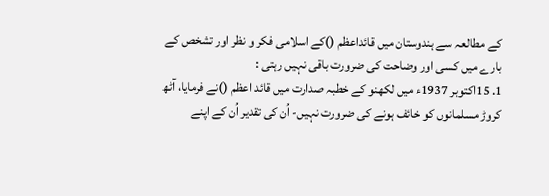کے مطالعہ سے ہندوستان میں قائداعظم ()کے اسلامی فکر و نظر اور تشخص کے بارے میں کسی اور وضاحت کی ضرورت باقی نہیں رہتی :
1. 15اکتوبر 1937ء میں لکھنو کے خطبہ صدارت میں قائد اعظم ()نے فرمایا، آٹھ کروڑ مسلمانوں کو خائف ہونے کی ضرورت نہیں- اُن کی تقدیر اُن کے اپنے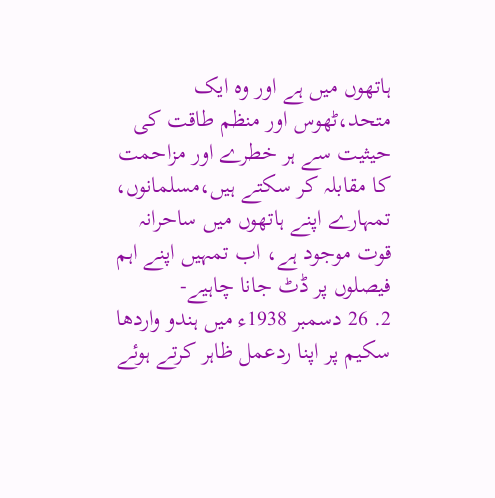ہاتھوں میں ہے اور وہ ایک متحد،ٹھوس اور منظم طاقت کی حیثیت سے ہر خطرے اور مزاحمت کا مقابلہ کر سکتے ہیں،مسلمانوں، تمہارے اپنے ہاتھوں میں ساحرانہ قوت موجود ہے، اب تمہیں اپنے اہم فیصلوں پر ڈٹ جانا چاہیے-
2. 26 دسمبر 1938ء میں ہندو واردھا سکیم پر اپنا ردعمل ظاہر کرتے ہوئے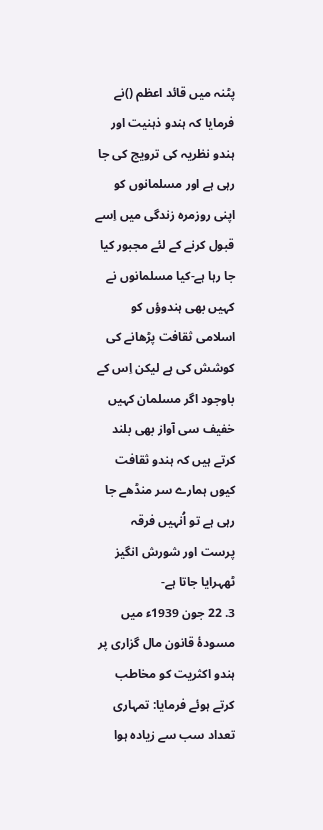پٹنہ میں قائد اعظم ()نے فرمایا کہ ہندو ذہنیت اور ہندو نظریہ کی ترویج کی جا رہی ہے اور مسلمانوں کو اپنی روزمرہ زندگی میں اِسے قبول کرنے کے لئے مجبور کیا جا رہا ہے-کیا مسلمانوں نے کہیں بھی ہندوؤں کو اسلامی ثقافت پڑھانے کی کوشش کی ہے لیکن اِس کے باوجود اگر مسلمان کہیں خفیف سی آواز بھی بلند کرتے ہیں کہ ہندو ثقافت کیوں ہمارے سر منڈھے جا رہی ہے تو اُنہیں فرقہ پرست اور شورش انگیز ٹھہرایا جاتا ہے-
3. 22 جون 1939ء میں مسودۂ قانون مال گزاری پر ہندو اکثریت کو مخاطب کرتے ہوئے فرمایا: تمہاری تعداد سب سے زیادہ ہوا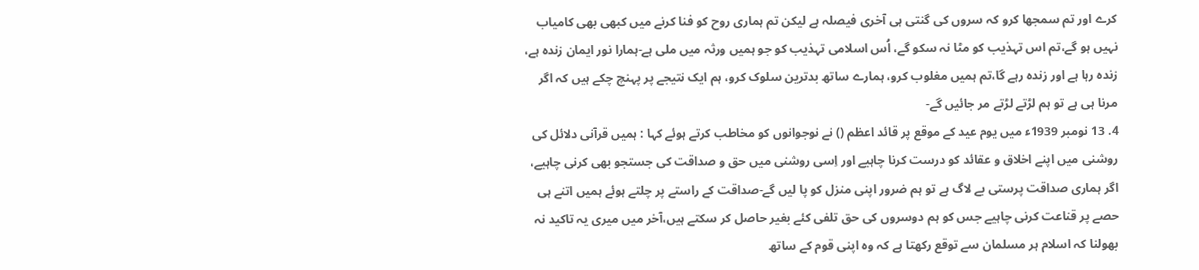کرے اور تم سمجھا کرو کہ سروں کی گنتی ہی آخری فیصلہ ہے لیکن تم ہماری روح کو فنا کرنے میں کبھی بھی کامیاب نہیں ہو گے،تم اس تہذیب کو مٹا نہ سکو گے، اُس اسلامی تہذیب کو جو ہمیں ورثہ میں ملی ہے-ہمارا نور ایمان زندہ ہے، زندہ رہا ہے اور زندہ رہے گا،تم ہمیں مغلوب کرو، ہمارے ساتھ بدترین سلوک کرو، ہم ایک نتیجے پر پہنچ چکے ہیں کہ اگر مرنا ہی ہے تو ہم لڑتے لڑتے مر جائیں گے-
4. 13 نومبر 1939ء میں یوم عید کے موقع پر قائد اعظم () نے نوجوانوں کو مخاطب کرتے ہوئے کہا : ہمیں قرآنی دلائل کی روشنی میں اپنے اخلاق و عقائد کو درست کرنا چاہیے اور اِسی روشنی میں حق و صداقت کی جستجو بھی کرنی چاہیے، اگر ہماری صداقت پرستی بے لاگ ہے تو ہم ضرور اپنی منزل کو پا لیں گے-صداقت کے راستے پر چلتے ہوئے ہمیں اتنے ہی حصے پر قناعت کرنی چاہیے جس کو ہم دوسروں کی حق تلفی کئے بغیر حاصل کر سکتے ہیں،آخر میں میری یہ تاکید نہ بھولنا کہ اسلام ہر مسلمان سے توقع رکھتا ہے کہ وہ اپنی قوم کے ساتھ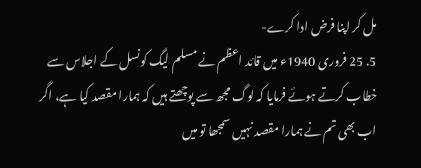مل کر اپنا فرض ادا کرے-
5. 25 فروری 1940ء میں قائد اعظم نے مسلم لیگ کونسل کے اجلاس سے خطاب کرتے ہوئے فرمایا کہ لوگ مجھ سے پوچھتے ہیں کہ ہمارا مقصد کیا ہے، اگر اب بھی تم نے ہمارا مقصد نہیں سمجھا تو میں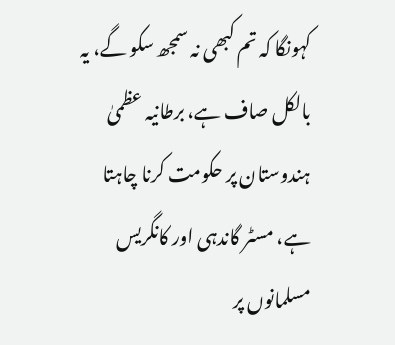کہونگا کہ تم کبھی نہ سمجھ سکو گے، یہ بالکل صاف ہے، برطانیہ عظمیٰ ہندوستان پر حکومت کرنا چاہتا ہے، مسٹر گاندہی اور کانگریس مسلمانوں پر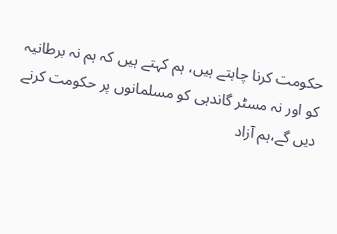حکومت کرنا چاہتے ہیں، ہم کہتے ہیں کہ ہم نہ برطانیہ کو اور نہ مسٹر گاندہی کو مسلمانوں پر حکومت کرنے دیں گے،ہم آزاد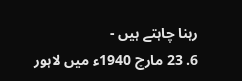رہنا چاہتے ہیں -
6. 23 مارچ 1940ء میں لاہور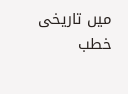میں تاریخی خطب